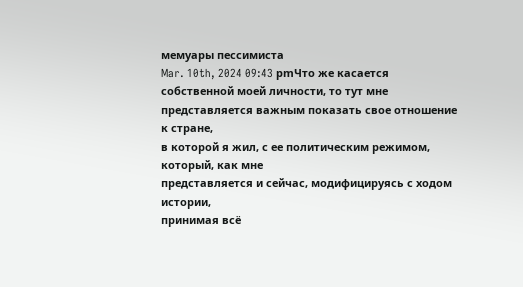мемуары пессимиста
Mar. 10th, 2024 09:43 pmЧто же касается собственной моей личности, то тут мне
представляется важным показать свое отношение к стране,
в которой я жил, с ее политическим режимом, который, как мне
представляется и сейчас, модифицируясь с ходом истории,
принимая всё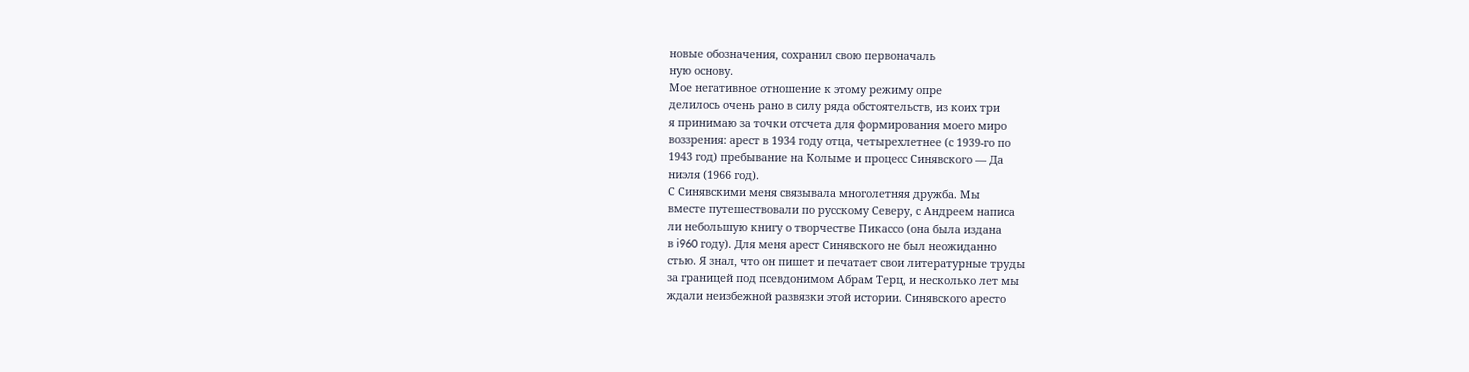новые обозначения, сохранил свою первоначаль
ную основу.
Мое негативное отношение к этому режиму опре
делилось очень рано в силу ряда обстоятельств, из коих три
я принимаю за точки отсчета для формирования моего миро
воззрения: арест в 1934 году отца, четырехлетнее (с 1939-го по
1943 год) пребывание на Колыме и процесс Синявского — Да
ниэля (1966 год).
С Синявскими меня связывала многолетняя дружба. Мы
вместе путешествовали по русскому Северу, с Андреем написа
ли небольшую книгу о творчестве Пикассо (она была издана
в i960 году). Для меня арест Синявского не был неожиданно
стью. Я знал, что он пишет и печатает свои литературные труды
за границей под псевдонимом Абрам Терц, и несколько лет мы
ждали неизбежной развязки этой истории. Синявского аресто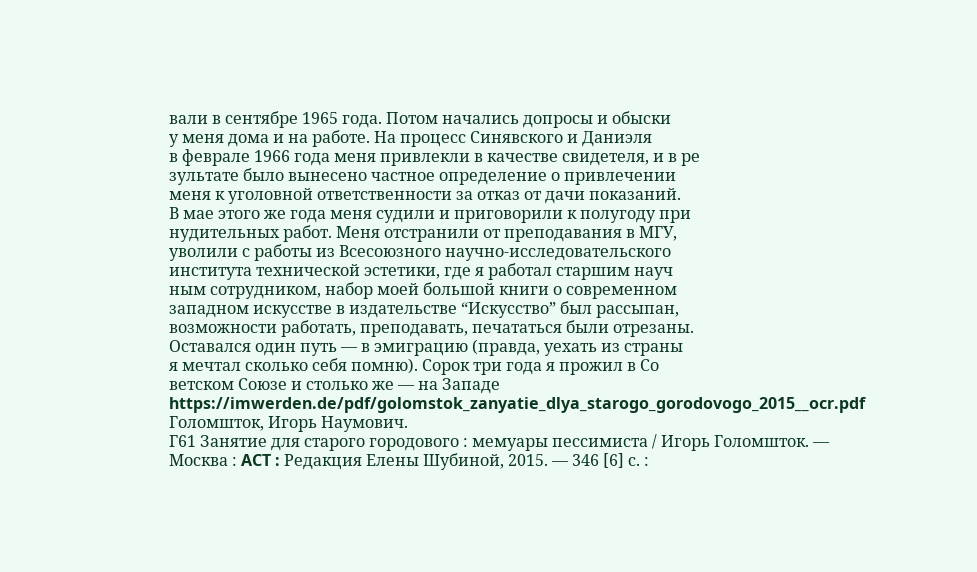вали в сентябре 1965 года. Потом начались допросы и обыски
у меня дома и на работе. На процесс Синявского и Даниэля
в феврале 1966 года меня привлекли в качестве свидетеля, и в ре
зультате было вынесено частное определение о привлечении
меня к уголовной ответственности за отказ от дачи показаний.
В мае этого же года меня судили и приговорили к полугоду при
нудительных работ. Меня отстранили от преподавания в МГУ,
уволили с работы из Всесоюзного научно-исследовательского
института технической эстетики, где я работал старшим науч
ным сотрудником, набор моей большой книги о современном
западном искусстве в издательстве “Искусство” был рассыпан,
возможности работать, преподавать, печататься были отрезаны.
Оставался один путь — в эмиграцию (правда, уехать из страны
я мечтал сколько себя помню). Сорок три года я прожил в Со
ветском Союзе и столько же — на Западе
https://imwerden.de/pdf/golomstok_zanyatie_dlya_starogo_gorodovogo_2015__ocr.pdf
Голомшток, Игорь Наумович.
Г61 Занятие для старого городового : мемуары пессимиста / Игорь Голомшток. —
Москва : ACT : Редакция Елены Шубиной, 2015. — 346 [6] с. :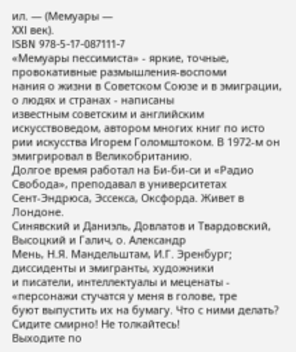ил. — (Мемуары —
XXI век).
ISBN 978-5-17-087111-7
«Мемуары пессимиста» - яркие, точные, провокативные размышления-воспоми
нания о жизни в Советском Союзе и в эмиграции, о людях и странах - написаны
известным советским и английским искусствоведом, автором многих книг по исто
рии искусства Игорем Голомштоком. В 1972-м он эмигрировал в Великобританию.
Долгое время работал на Би-би-си и «Радио Свобода», преподавал в университетах
Сент-Эндрюса, Эссекса, Оксфорда. Живет в Лондоне.
Синявский и Даниэль, Довлатов и Твардовский, Высоцкий и Галич, о. Александр
Мень, Н.Я. Мандельштам, И.Г. Эренбург; диссиденты и эмигранты, художники
и писатели, интеллектуалы и меценаты - «персонажи стучатся у меня в голове, тре
буют выпустить их на бумагу. Что с ними делать? Сидите смирно! Не толкайтесь!
Выходите по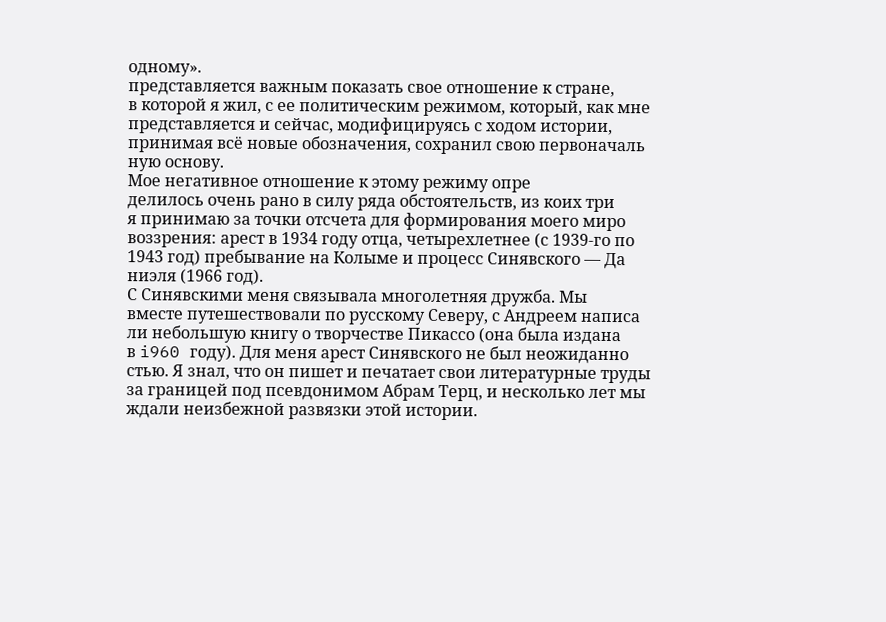одному».
представляется важным показать свое отношение к стране,
в которой я жил, с ее политическим режимом, который, как мне
представляется и сейчас, модифицируясь с ходом истории,
принимая всё новые обозначения, сохранил свою первоначаль
ную основу.
Мое негативное отношение к этому режиму опре
делилось очень рано в силу ряда обстоятельств, из коих три
я принимаю за точки отсчета для формирования моего миро
воззрения: арест в 1934 году отца, четырехлетнее (с 1939-го по
1943 год) пребывание на Колыме и процесс Синявского — Да
ниэля (1966 год).
С Синявскими меня связывала многолетняя дружба. Мы
вместе путешествовали по русскому Северу, с Андреем написа
ли небольшую книгу о творчестве Пикассо (она была издана
в i960 году). Для меня арест Синявского не был неожиданно
стью. Я знал, что он пишет и печатает свои литературные труды
за границей под псевдонимом Абрам Терц, и несколько лет мы
ждали неизбежной развязки этой истории.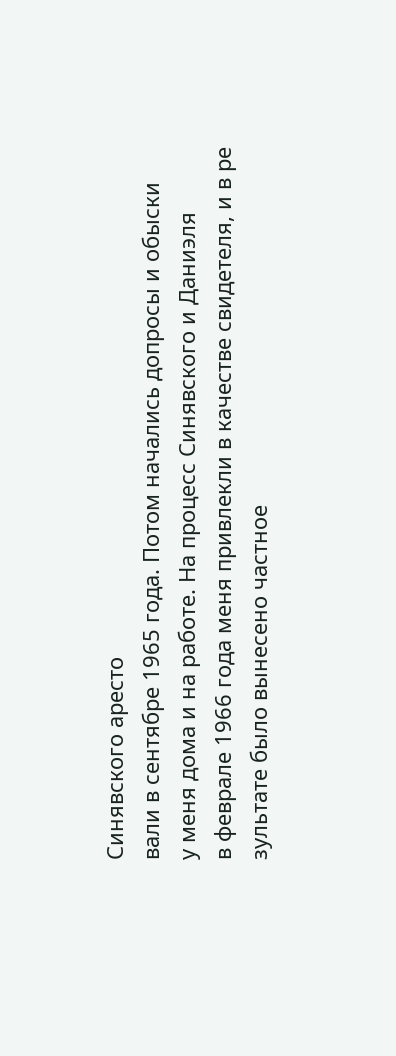Синявского аресто
вали в сентябре 1965 года. Потом начались допросы и обыски
у меня дома и на работе. На процесс Синявского и Даниэля
в феврале 1966 года меня привлекли в качестве свидетеля, и в ре
зультате было вынесено частное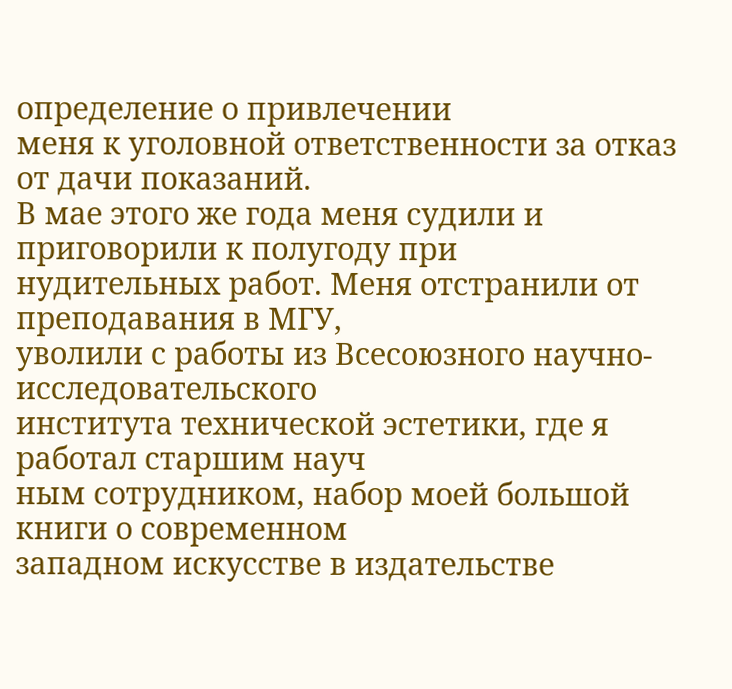определение о привлечении
меня к уголовной ответственности за отказ от дачи показаний.
В мае этого же года меня судили и приговорили к полугоду при
нудительных работ. Меня отстранили от преподавания в МГУ,
уволили с работы из Всесоюзного научно-исследовательского
института технической эстетики, где я работал старшим науч
ным сотрудником, набор моей большой книги о современном
западном искусстве в издательстве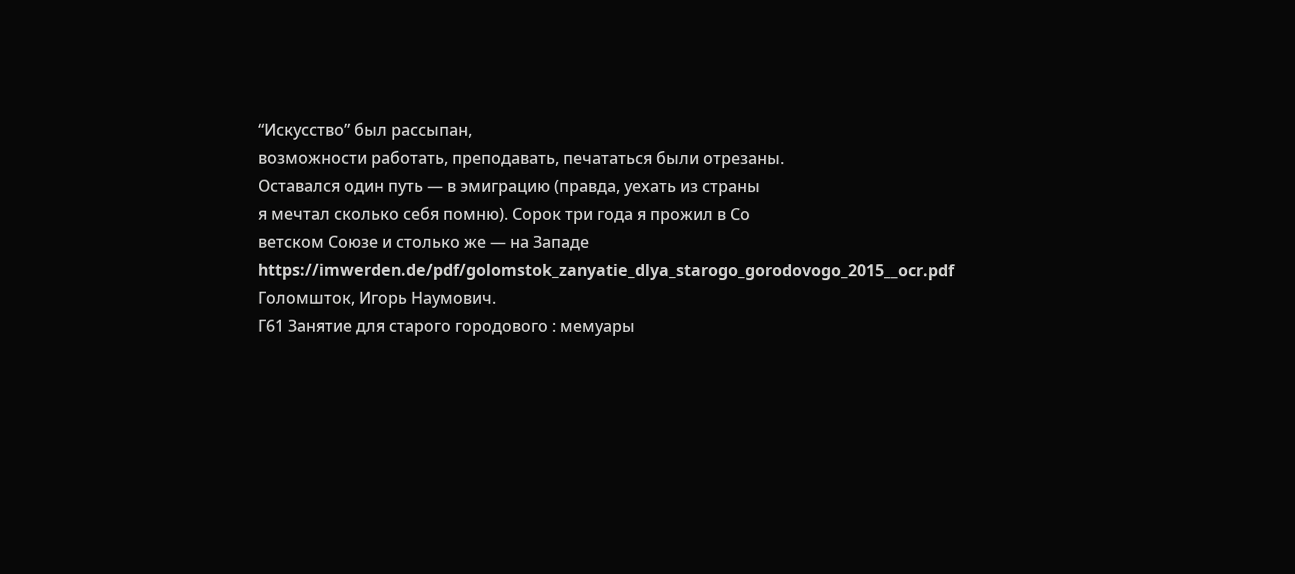“Искусство” был рассыпан,
возможности работать, преподавать, печататься были отрезаны.
Оставался один путь — в эмиграцию (правда, уехать из страны
я мечтал сколько себя помню). Сорок три года я прожил в Со
ветском Союзе и столько же — на Западе
https://imwerden.de/pdf/golomstok_zanyatie_dlya_starogo_gorodovogo_2015__ocr.pdf
Голомшток, Игорь Наумович.
Г61 Занятие для старого городового : мемуары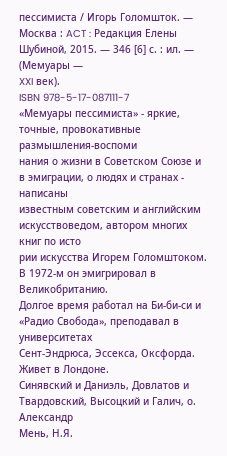пессимиста / Игорь Голомшток. —
Москва : ACT : Редакция Елены Шубиной, 2015. — 346 [6] с. : ил. — (Мемуары —
XXI век).
ISBN 978-5-17-087111-7
«Мемуары пессимиста» - яркие, точные, провокативные размышления-воспоми
нания о жизни в Советском Союзе и в эмиграции, о людях и странах - написаны
известным советским и английским искусствоведом, автором многих книг по исто
рии искусства Игорем Голомштоком. В 1972-м он эмигрировал в Великобританию.
Долгое время работал на Би-би-си и «Радио Свобода», преподавал в университетах
Сент-Эндрюса, Эссекса, Оксфорда. Живет в Лондоне.
Синявский и Даниэль, Довлатов и Твардовский, Высоцкий и Галич, о. Александр
Мень, Н.Я.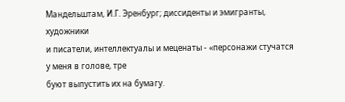Мандельштам, И.Г. Эренбург; диссиденты и эмигранты, художники
и писатели, интеллектуалы и меценаты - «персонажи стучатся у меня в голове, тре
буют выпустить их на бумагу.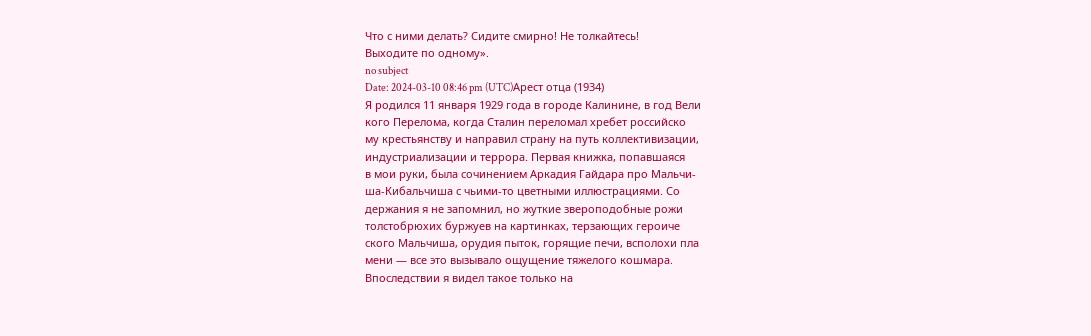Что с ними делать? Сидите смирно! Не толкайтесь!
Выходите по одному».
no subject
Date: 2024-03-10 08:46 pm (UTC)Арест отца (1934)
Я родился 11 января 1929 года в городе Калинине, в год Вели
кого Перелома, когда Сталин переломал хребет российско
му крестьянству и направил страну на путь коллективизации,
индустриализации и террора. Первая книжка, попавшаяся
в мои руки, была сочинением Аркадия Гайдара про Мальчи-
ша-Кибальчиша с чьими-то цветными иллюстрациями. Со
держания я не запомнил, но жуткие звероподобные рожи
толстобрюхих буржуев на картинках, терзающих героиче
ского Мальчиша, орудия пыток, горящие печи, всполохи пла
мени — все это вызывало ощущение тяжелого кошмара.
Впоследствии я видел такое только на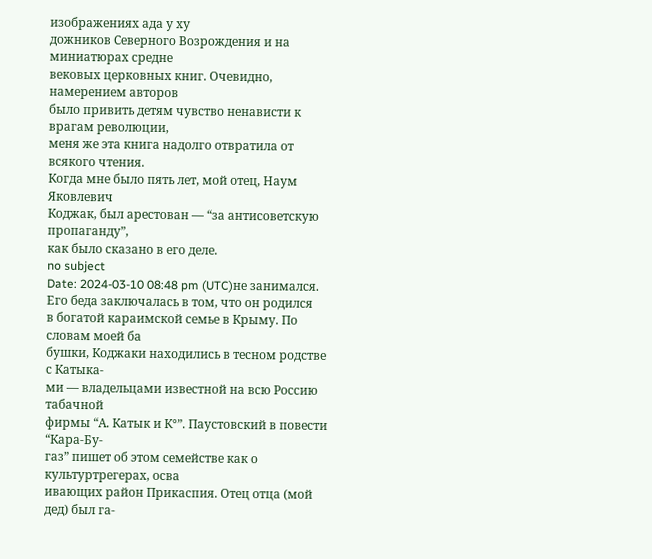изображениях ада у ху
дожников Северного Возрождения и на миниатюрах средне
вековых церковных книг. Очевидно, намерением авторов
было привить детям чувство ненависти к врагам революции,
меня же эта книга надолго отвратила от всякого чтения.
Когда мне было пять лет, мой отец, Наум Яковлевич
Коджак, был арестован — “за антисоветскую пропаганду”,
как было сказано в его деле.
no subject
Date: 2024-03-10 08:48 pm (UTC)не занимался. Его беда заключалась в том, что он родился
в богатой караимской семье в Крыму. По словам моей ба
бушки, Коджаки находились в тесном родстве с Катыка-
ми — владельцами известной на всю Россию табачной
фирмы “А. Катык и К°”. Паустовский в повести “Кара-Бу-
газ” пишет об этом семействе как о культуртрегерах, осва
ивающих район Прикаспия. Отец отца (мой дед) был га-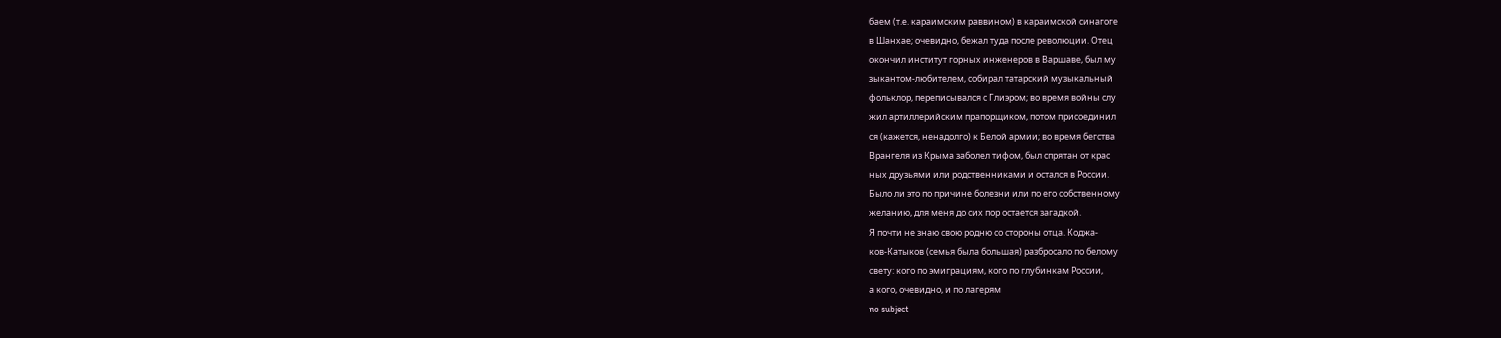баем (т.е. караимским раввином) в караимской синагоге
в Шанхае; очевидно, бежал туда после революции. Отец
окончил институт горных инженеров в Варшаве, был му
зыкантом-любителем, собирал татарский музыкальный
фольклор, переписывался с Глиэром; во время войны слу
жил артиллерийским прапорщиком, потом присоединил
ся (кажется, ненадолго) к Белой армии; во время бегства
Врангеля из Крыма заболел тифом, был спрятан от крас
ных друзьями или родственниками и остался в России.
Было ли это по причине болезни или по его собственному
желанию, для меня до сих пор остается загадкой.
Я почти не знаю свою родню со стороны отца. Коджа-
ков-Катыков (семья была большая) разбросало по белому
свету: кого по эмиграциям, кого по глубинкам России,
а кого, очевидно, и по лагерям
no subject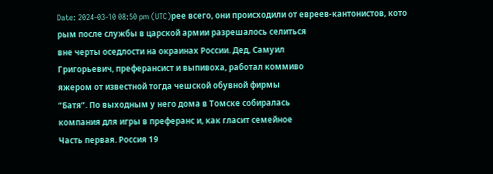Date: 2024-03-10 08:50 pm (UTC)рее всего, они происходили от евреев-кантонистов, кото
рым после службы в царской армии разрешалось селиться
вне черты оседлости на окраинах России. Дед, Самуил
Григорьевич, преферансист и выпивоха, работал коммиво
яжером от известной тогда чешской обувной фирмы
“Батя”. По выходным у него дома в Томске собиралась
компания для игры в преферанс и, как гласит семейное
Часть первая. Россия 19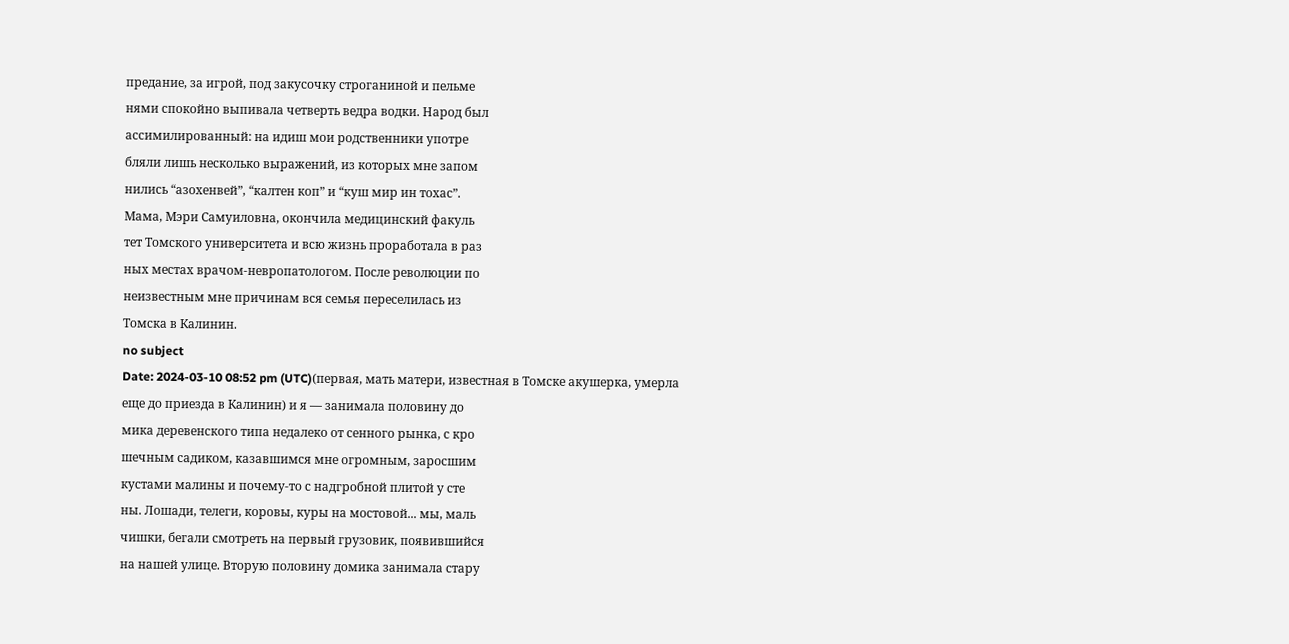предание, за игрой, под закусочку строганиной и пельме
нями спокойно выпивала четверть ведра водки. Народ был
ассимилированный: на идиш мои родственники употре
бляли лишь несколько выражений, из которых мне запом
нились “азохенвей”, “калтен коп” и “куш мир ин тохас”.
Мама, Мэри Самуиловна, окончила медицинский факуль
тет Томского университета и всю жизнь проработала в раз
ных местах врачом-невропатологом. После революции по
неизвестным мне причинам вся семья переселилась из
Томска в Калинин.
no subject
Date: 2024-03-10 08:52 pm (UTC)(первая, мать матери, известная в Томске акушерка, умерла
еще до приезда в Калинин) и я — занимала половину до
мика деревенского типа недалеко от сенного рынка, с кро
шечным садиком, казавшимся мне огромным, заросшим
кустами малины и почему-то с надгробной плитой у сте
ны. Лошади, телеги, коровы, куры на мостовой... мы, маль
чишки, бегали смотреть на первый грузовик, появившийся
на нашей улице. Вторую половину домика занимала стару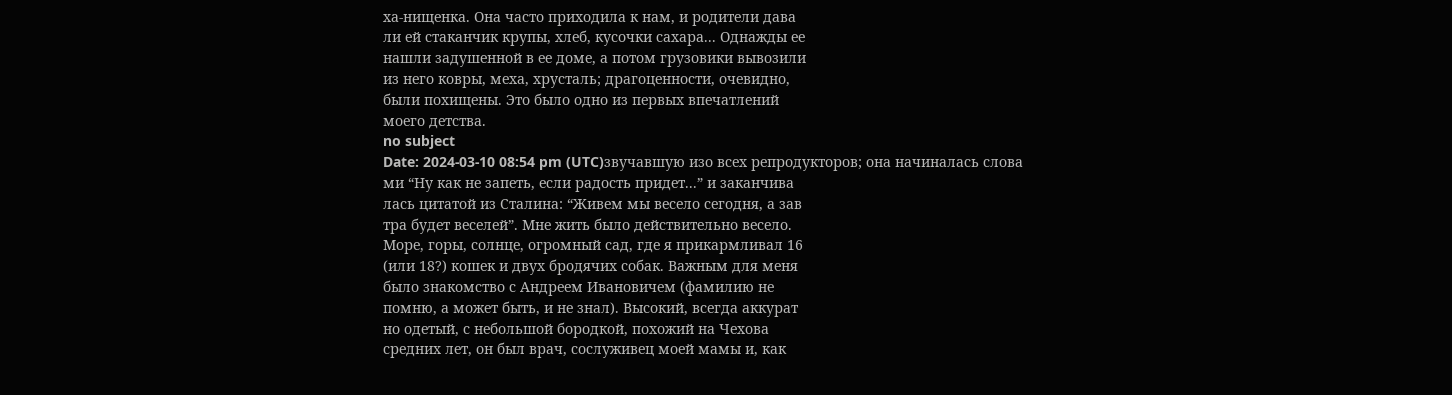ха-нищенка. Она часто приходила к нам, и родители дава
ли ей стаканчик крупы, хлеб, кусочки сахара... Однажды ее
нашли задушенной в ее доме, а потом грузовики вывозили
из него ковры, меха, хрусталь; драгоценности, очевидно,
были похищены. Это было одно из первых впечатлений
моего детства.
no subject
Date: 2024-03-10 08:54 pm (UTC)звучавшую изо всех репродукторов; она начиналась слова
ми “Ну как не запеть, если радость придет...” и заканчива
лась цитатой из Сталина: “Живем мы весело сегодня, а зав
тра будет веселей”. Мне жить было действительно весело.
Море, горы, солнце, огромный сад, где я прикармливал 16
(или 18?) кошек и двух бродячих собак. Важным для меня
было знакомство с Андреем Ивановичем (фамилию не
помню, а может быть, и не знал). Высокий, всегда аккурат
но одетый, с небольшой бородкой, похожий на Чехова
средних лет, он был врач, сослуживец моей мамы и, как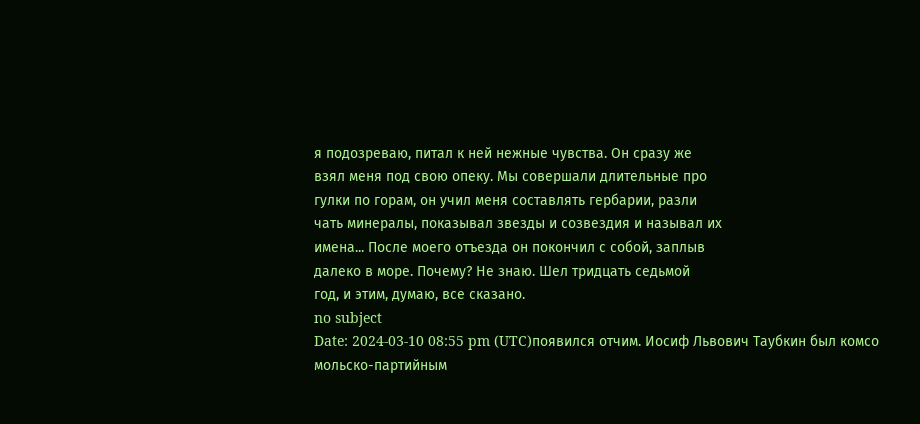я подозреваю, питал к ней нежные чувства. Он сразу же
взял меня под свою опеку. Мы совершали длительные про
гулки по горам, он учил меня составлять гербарии, разли
чать минералы, показывал звезды и созвездия и называл их
имена... После моего отъезда он покончил с собой, заплыв
далеко в море. Почему? Не знаю. Шел тридцать седьмой
год, и этим, думаю, все сказано.
no subject
Date: 2024-03-10 08:55 pm (UTC)появился отчим. Иосиф Львович Таубкин был комсо
мольско-партийным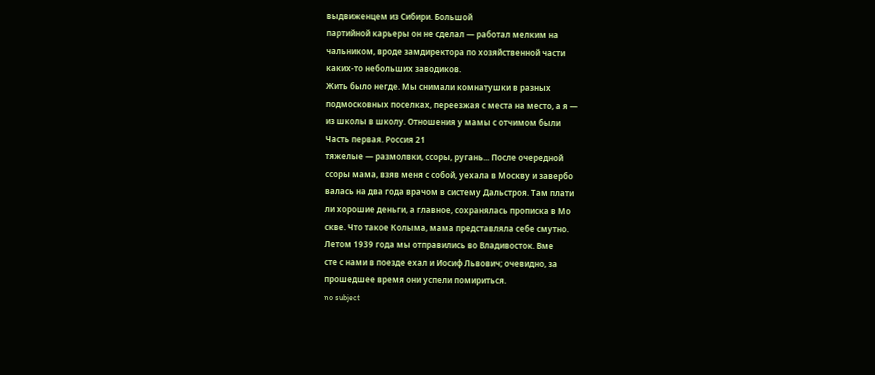выдвиженцем из Сибири. Большой
партийной карьеры он не сделал — работал мелким на
чальником, вроде замдиректора по хозяйственной части
каких-то небольших заводиков.
Жить было негде. Мы снимали комнатушки в разных
подмосковных поселках, переезжая с места на место, а я —
из школы в школу. Отношения у мамы с отчимом были
Часть первая. Россия 21
тяжелые — размолвки, ссоры, ругань... После очередной
ссоры мама, взяв меня с собой, уехала в Москву и завербо
валась на два года врачом в систему Дальстроя. Там плати
ли хорошие деньги, а главное, сохранялась прописка в Мо
скве. Что такое Колыма, мама представляла себе смутно.
Летом 1939 года мы отправились во Владивосток. Вме
сте с нами в поезде ехал и Иосиф Львович; очевидно, за
прошедшее время они успели помириться.
no subject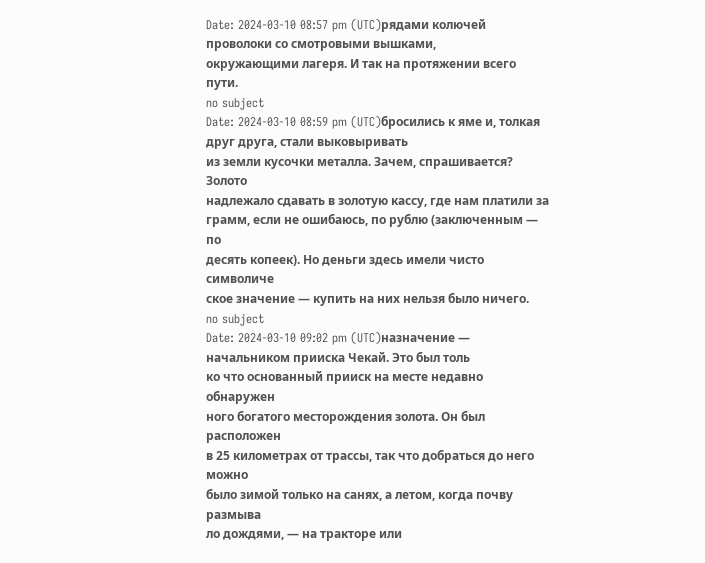Date: 2024-03-10 08:57 pm (UTC)рядами колючей проволоки со смотровыми вышками,
окружающими лагеря. И так на протяжении всего пути.
no subject
Date: 2024-03-10 08:59 pm (UTC)бросились к яме и, толкая друг друга, стали выковыривать
из земли кусочки металла. Зачем, спрашивается? Золото
надлежало сдавать в золотую кассу, где нам платили за
грамм, если не ошибаюсь, по рублю (заключенным — по
десять копеек). Но деньги здесь имели чисто символиче
ское значение — купить на них нельзя было ничего.
no subject
Date: 2024-03-10 09:02 pm (UTC)назначение — начальником прииска Чекай. Это был толь
ко что основанный прииск на месте недавно обнаружен
ного богатого месторождения золота. Он был расположен
в 25 километрах от трассы, так что добраться до него можно
было зимой только на санях, а летом, когда почву размыва
ло дождями, — на тракторе или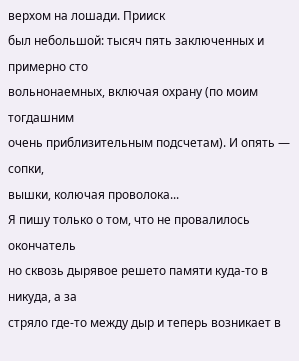верхом на лошади. Прииск
был небольшой: тысяч пять заключенных и примерно сто
вольнонаемных, включая охрану (по моим тогдашним
очень приблизительным подсчетам). И опять — сопки,
вышки, колючая проволока...
Я пишу только о том, что не провалилось окончатель
но сквозь дырявое решето памяти куда-то в никуда, а за
стряло где-то между дыр и теперь возникает в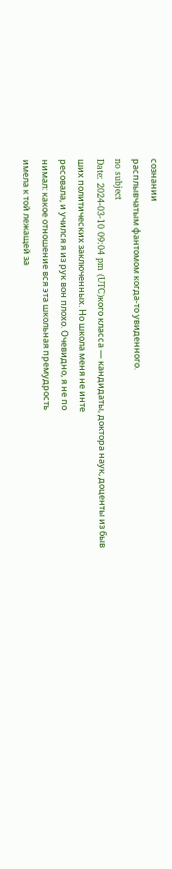сознании
расплывчатым фантомом когда-то увиденного.
no subject
Date: 2024-03-10 09:04 pm (UTC)кого класса — кандидаты, доктора наук, доценты из быв
ших политических заключенных. Но школа меня не инте
ресовала, и учился я из рук вон плохо. Очевидно, я не по
нимал: какое отношение вся эта школьная премудрость
имела к той лежащей за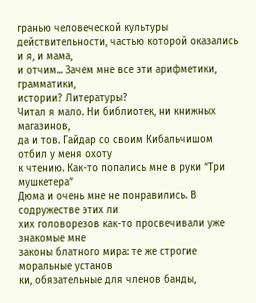гранью человеческой культуры
действительности, частью которой оказались и я, и мама,
и отчим... Зачем мне все эти арифметики, грамматики,
истории? Литературы?
Читал я мало. Ни библиотек, ни книжных магазинов,
да и тов. Гайдар со своим Кибальчишом отбил у меня охоту
к чтению. Как-то попались мне в руки “Три мушкетера”
Дюма и очень мне не понравились. В содружестве этих ли
хих головорезов как-то просвечивали уже знакомые мне
законы блатного мира: те же строгие моральные установ
ки, обязательные для членов банды,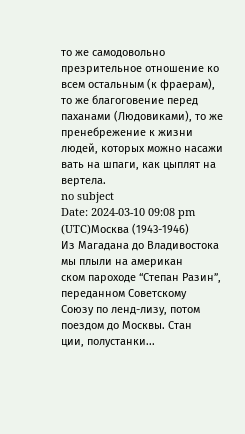то же самодовольно
презрительное отношение ко всем остальным (к фраерам),
то же благоговение перед паханами (Людовиками), то же
пренебрежение к жизни людей, которых можно насажи
вать на шпаги, как цыплят на вертела.
no subject
Date: 2024-03-10 09:08 pm (UTC)Москва (1943-1946)
Из Магадана до Владивостока мы плыли на американ
ском пароходе “Степан Разин”, переданном Советскому
Союзу по ленд-лизу, потом поездом до Москвы. Стан
ции, полустанки...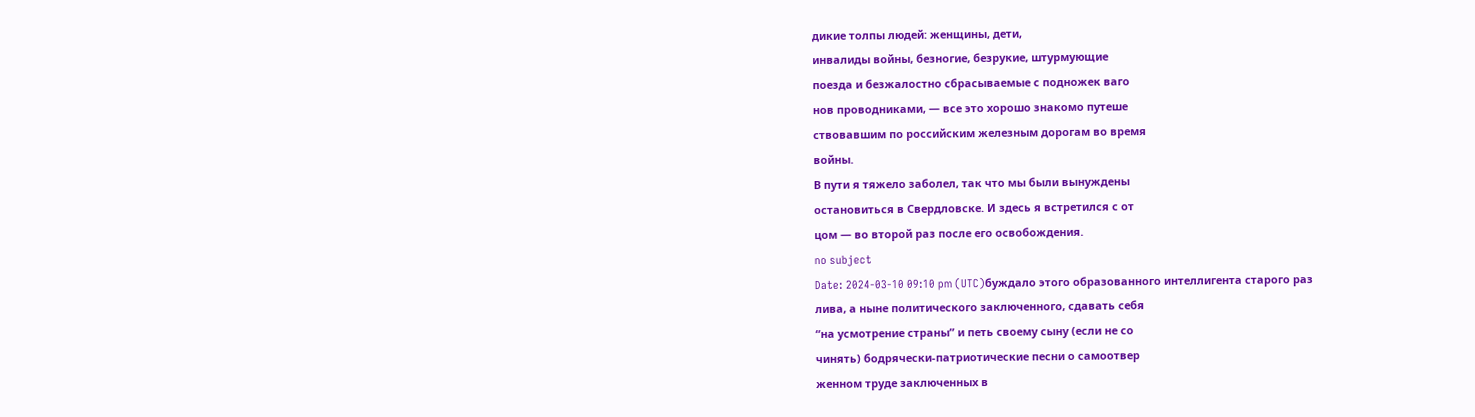дикие толпы людей: женщины, дети,
инвалиды войны, безногие, безрукие, штурмующие
поезда и безжалостно сбрасываемые с подножек ваго
нов проводниками, — все это хорошо знакомо путеше
ствовавшим по российским железным дорогам во время
войны.
В пути я тяжело заболел, так что мы были вынуждены
остановиться в Свердловске. И здесь я встретился с от
цом — во второй раз после его освобождения.
no subject
Date: 2024-03-10 09:10 pm (UTC)буждало этого образованного интеллигента старого раз
лива, а ныне политического заключенного, сдавать себя
“на усмотрение страны” и петь своему сыну (если не со
чинять) бодрячески-патриотические песни о самоотвер
женном труде заключенных в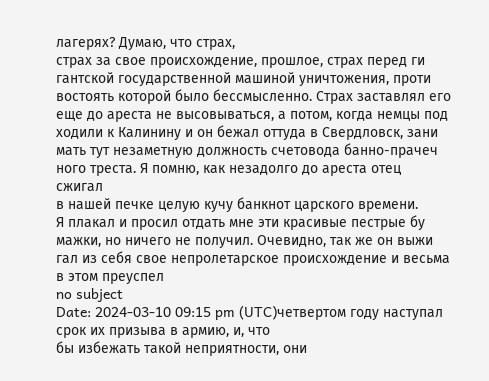лагерях? Думаю, что страх,
страх за свое происхождение, прошлое, страх перед ги
гантской государственной машиной уничтожения, проти
востоять которой было бессмысленно. Страх заставлял его
еще до ареста не высовываться, а потом, когда немцы под
ходили к Калинину и он бежал оттуда в Свердловск, зани
мать тут незаметную должность счетовода банно-прачеч
ного треста. Я помню, как незадолго до ареста отец сжигал
в нашей печке целую кучу банкнот царского времени.
Я плакал и просил отдать мне эти красивые пестрые бу
мажки, но ничего не получил. Очевидно, так же он выжи
гал из себя свое непролетарское происхождение и весьма
в этом преуспел
no subject
Date: 2024-03-10 09:15 pm (UTC)четвертом году наступал срок их призыва в армию, и, что
бы избежать такой неприятности, они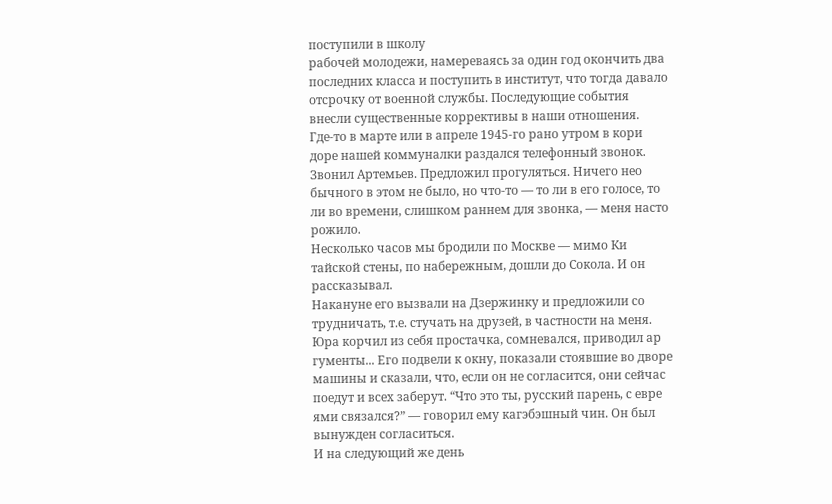поступили в школу
рабочей молодежи, намереваясь за один год окончить два
последних класса и поступить в институт, что тогда давало
отсрочку от военной службы. Последующие события
внесли существенные коррективы в наши отношения.
Где-то в марте или в апреле 1945-го рано утром в кори
доре нашей коммуналки раздался телефонный звонок.
Звонил Артемьев. Предложил прогуляться. Ничего нео
бычного в этом не было, но что-то — то ли в его голосе, то
ли во времени, слишком раннем для звонка, — меня насто
рожило.
Несколько часов мы бродили по Москве — мимо Ки
тайской стены, по набережным, дошли до Сокола. И он
рассказывал.
Накануне его вызвали на Дзержинку и предложили со
трудничать, т.е. стучать на друзей, в частности на меня.
Юра корчил из себя простачка, сомневался, приводил ар
гументы... Его подвели к окну, показали стоявшие во дворе
машины и сказали, что, если он не согласится, они сейчас
поедут и всех заберут. “Что это ты, русский парень, с евре
ями связался?” — говорил ему кагэбэшный чин. Он был
вынужден согласиться.
И на следующий же день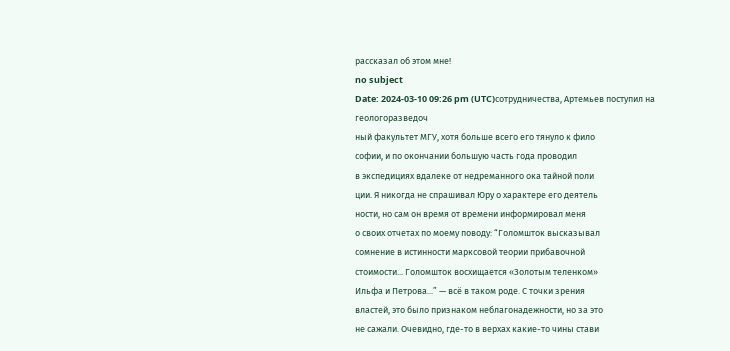рассказал об этом мне!
no subject
Date: 2024-03-10 09:26 pm (UTC)сотрудничества, Артемьев поступил на геологоразведоч
ный факультет МГУ, хотя больше всего его тянуло к фило
софии, и по окончании большую часть года проводил
в экспедициях вдалеке от недреманного ока тайной поли
ции. Я никогда не спрашивал Юру о характере его деятель
ности, но сам он время от времени информировал меня
о своих отчетах по моему поводу: “Голомшток высказывал
сомнение в истинности марксовой теории прибавочной
стоимости... Голомшток восхищается «Золотым теленком»
Ильфа и Петрова...” — всё в таком роде. С точки зрения
властей, это было признаком неблагонадежности, но за это
не сажали. Очевидно, где-то в верхах какие-то чины стави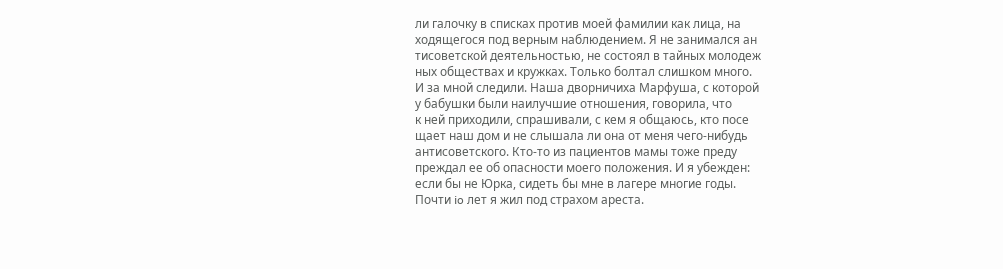ли галочку в списках против моей фамилии как лица, на
ходящегося под верным наблюдением. Я не занимался ан
тисоветской деятельностью, не состоял в тайных молодеж
ных обществах и кружках. Только болтал слишком много.
И за мной следили. Наша дворничиха Марфуша, с которой
у бабушки были наилучшие отношения, говорила, что
к ней приходили, спрашивали, с кем я общаюсь, кто посе
щает наш дом и не слышала ли она от меня чего-нибудь
антисоветского. Кто-то из пациентов мамы тоже преду
преждал ее об опасности моего положения. И я убежден:
если бы не Юрка, сидеть бы мне в лагере многие годы.
Почти io лет я жил под страхом ареста.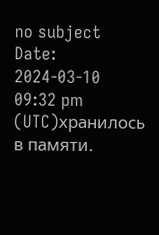no subject
Date: 2024-03-10 09:32 pm (UTC)хранилось в памяти.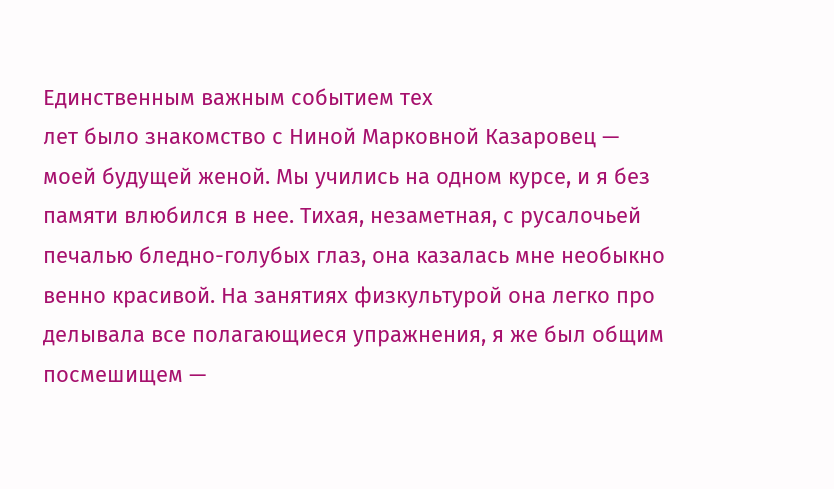Единственным важным событием тех
лет было знакомство с Ниной Марковной Казаровец —
моей будущей женой. Мы учились на одном курсе, и я без
памяти влюбился в нее. Тихая, незаметная, с русалочьей
печалью бледно-голубых глаз, она казалась мне необыкно
венно красивой. На занятиях физкультурой она легко про
делывала все полагающиеся упражнения, я же был общим
посмешищем —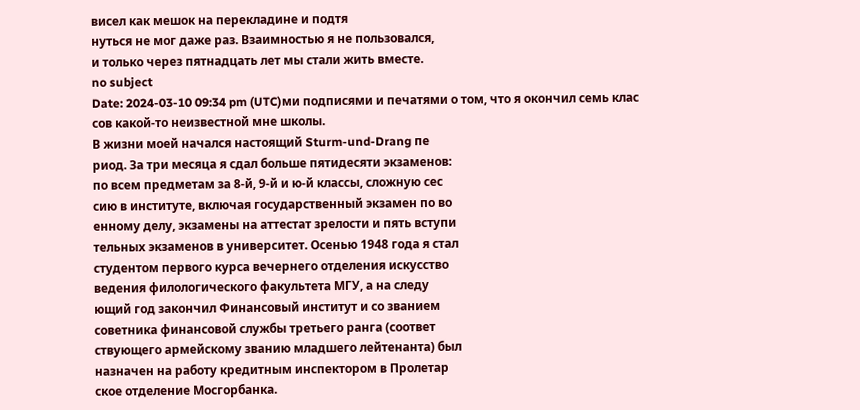висел как мешок на перекладине и подтя
нуться не мог даже раз. Взаимностью я не пользовался,
и только через пятнадцать лет мы стали жить вместе.
no subject
Date: 2024-03-10 09:34 pm (UTC)ми подписями и печатями о том, что я окончил семь клас
сов какой-то неизвестной мне школы.
В жизни моей начался настоящий Sturm-und-Drang пе
риод. За три месяца я сдал больше пятидесяти экзаменов:
по всем предметам за 8-й, 9-й и ю-й классы, сложную сес
сию в институте, включая государственный экзамен по во
енному делу, экзамены на аттестат зрелости и пять вступи
тельных экзаменов в университет. Осенью 1948 года я стал
студентом первого курса вечернего отделения искусство
ведения филологического факультета МГУ, а на следу
ющий год закончил Финансовый институт и со званием
советника финансовой службы третьего ранга (соответ
ствующего армейскому званию младшего лейтенанта) был
назначен на работу кредитным инспектором в Пролетар
ское отделение Мосгорбанка.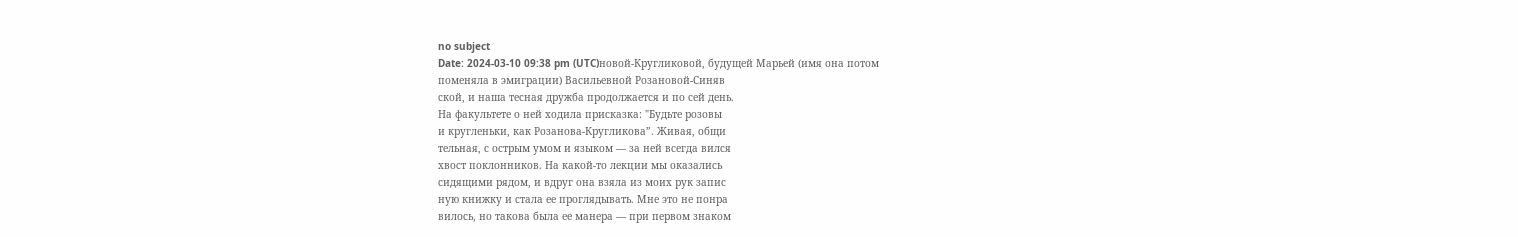no subject
Date: 2024-03-10 09:38 pm (UTC)новой-Кругликовой, будущей Марьей (имя она потом
поменяла в эмиграции) Васильевной Розановой-Синяв
ской, и наша тесная дружба продолжается и по сей день.
На факультете о ней ходила присказка: "Будьте розовы
и кругленьки, как Розанова-Кругликова”. Живая, общи
тельная, с острым умом и языком — за ней всегда вился
хвост поклонников. На какой-то лекции мы оказались
сидящими рядом, и вдруг она взяла из моих рук запис
ную книжку и стала ее проглядывать. Мне это не понра
вилось, но такова была ее манера — при первом знаком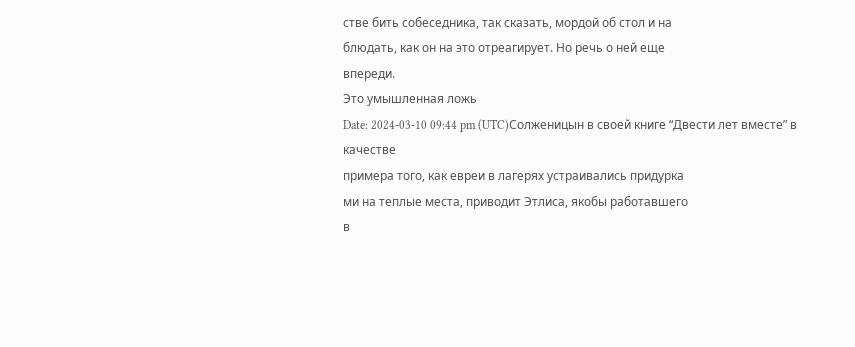стве бить собеседника, так сказать, мордой об стол и на
блюдать, как он на это отреагирует. Но речь о ней еще
впереди.
Это умышленная ложь
Date: 2024-03-10 09:44 pm (UTC)Солженицын в своей книге “Двести лет вместе” в качестве
примера того, как евреи в лагерях устраивались придурка
ми на теплые места, приводит Этлиса, якобы работавшего
в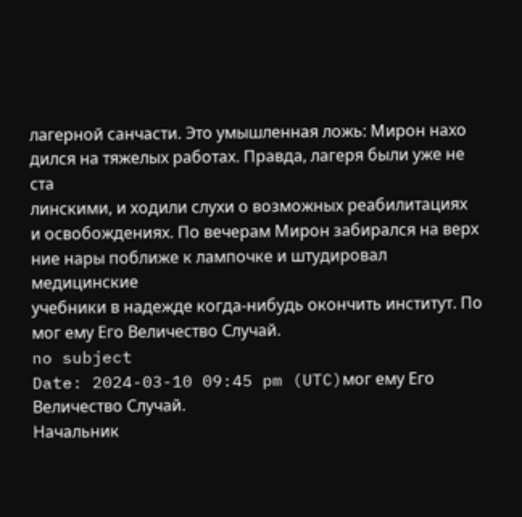лагерной санчасти. Это умышленная ложь: Мирон нахо
дился на тяжелых работах. Правда, лагеря были уже не ста
линскими, и ходили слухи о возможных реабилитациях
и освобождениях. По вечерам Мирон забирался на верх
ние нары поближе к лампочке и штудировал медицинские
учебники в надежде когда-нибудь окончить институт. По
мог ему Его Величество Случай.
no subject
Date: 2024-03-10 09:45 pm (UTC)мог ему Его Величество Случай.
Начальник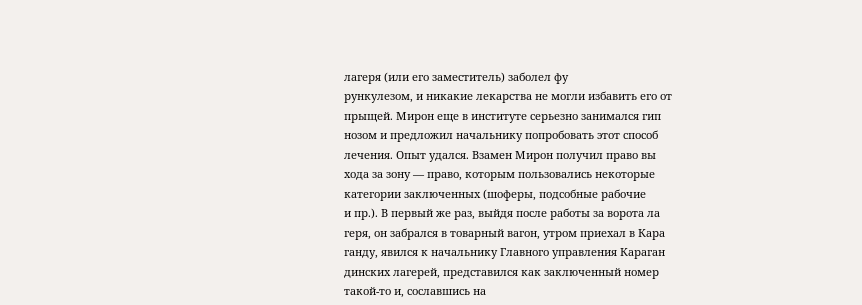лагеря (или его заместитель) заболел фу
рункулезом, и никакие лекарства не могли избавить его от
прыщей. Мирон еще в институте серьезно занимался гип
нозом и предложил начальнику попробовать этот способ
лечения. Опыт удался. Взамен Мирон получил право вы
хода за зону — право, которым пользовались некоторые
категории заключенных (шоферы, подсобные рабочие
и пр.). В первый же раз, выйдя после работы за ворота ла
геря, он забрался в товарный вагон, утром приехал в Кара
ганду, явился к начальнику Главного управления Караган
динских лагерей, представился как заключенный номер
такой-то и, сославшись на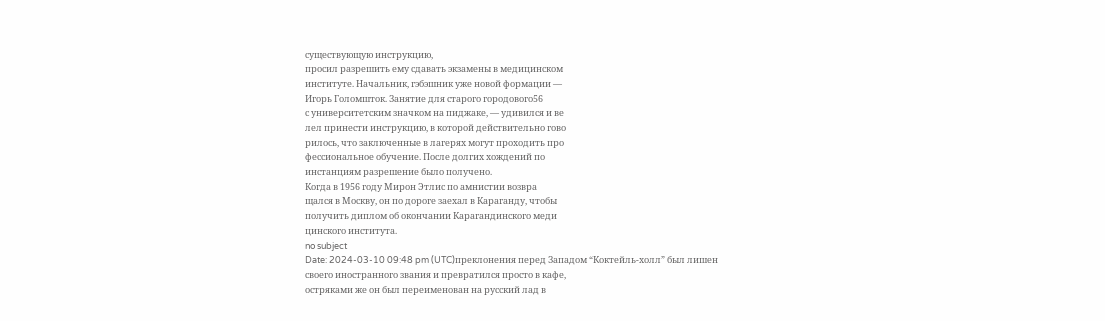существующую инструкцию,
просил разрешить ему сдавать экзамены в медицинском
институте. Начальник, гэбэшник уже новой формации —
Игорь Голомшток. Занятие для старого городового56
с университетским значком на пиджаке, — удивился и ве
лел принести инструкцию, в которой действительно гово
рилось, что заключенные в лагерях могут проходить про
фессиональное обучение. После долгих хождений по
инстанциям разрешение было получено.
Когда в 1956 году Мирон Этлис по амнистии возвра
щался в Москву, он по дороге заехал в Караганду, чтобы
получить диплом об окончании Карагандинского меди
цинского института.
no subject
Date: 2024-03-10 09:48 pm (UTC)преклонения перед Западом “Коктейль-холл” был лишен
своего иностранного звания и превратился просто в кафе,
остряками же он был переименован на русский лад в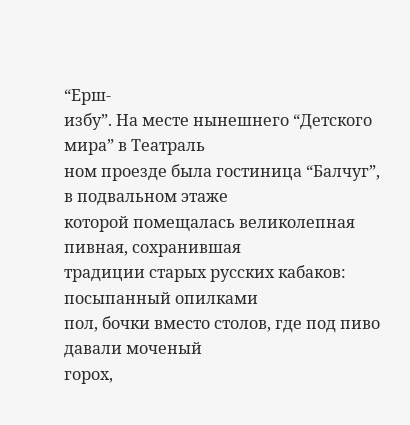“Ерш-
избу”. На месте нынешнего “Детского мира” в Театраль
ном проезде была гостиница “Балчуг”, в подвальном этаже
которой помещалась великолепная пивная, сохранившая
традиции старых русских кабаков: посыпанный опилками
пол, бочки вместо столов, где под пиво давали моченый
горох,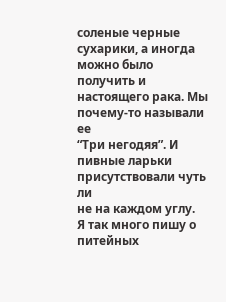соленые черные сухарики, а иногда можно было
получить и настоящего рака. Мы почему-то называли ее
“Три негодяя”. И пивные ларьки присутствовали чуть ли
не на каждом углу.
Я так много пишу о питейных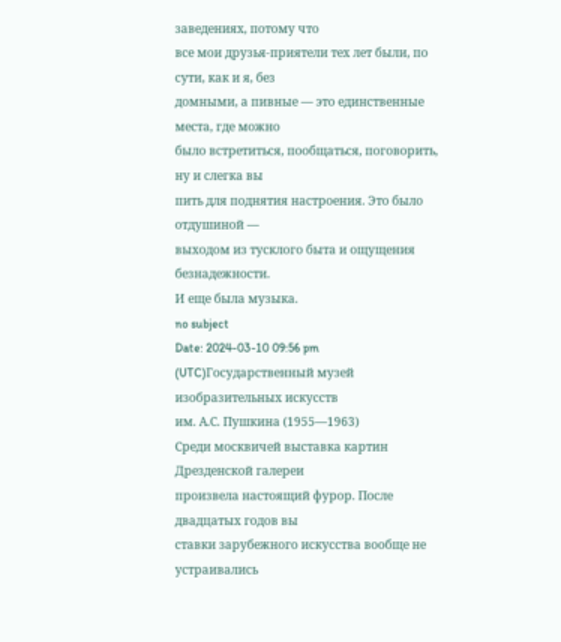заведениях, потому что
все мои друзья-приятели тех лет были, по сути, как и я, без
домными, а пивные — это единственные места, где можно
было встретиться, пообщаться, поговорить, ну и слегка вы
пить для поднятия настроения. Это было отдушиной —
выходом из тусклого быта и ощущения безнадежности.
И еще была музыка.
no subject
Date: 2024-03-10 09:56 pm (UTC)Государственный музей
изобразительных искусств
им. А.С. Пушкина (1955—1963)
Среди москвичей выставка картин Дрезденской галереи
произвела настоящий фурор. После двадцатых годов вы
ставки зарубежного искусства вообще не устраивались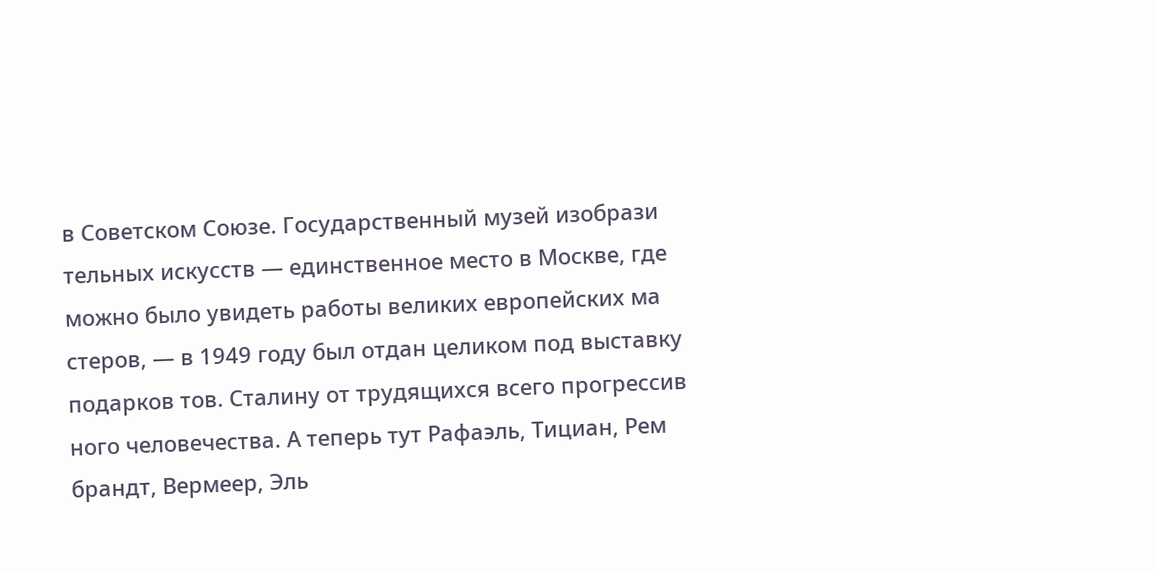в Советском Союзе. Государственный музей изобрази
тельных искусств — единственное место в Москве, где
можно было увидеть работы великих европейских ма
стеров, — в 1949 году был отдан целиком под выставку
подарков тов. Сталину от трудящихся всего прогрессив
ного человечества. А теперь тут Рафаэль, Тициан, Рем
брандт, Вермеер, Эль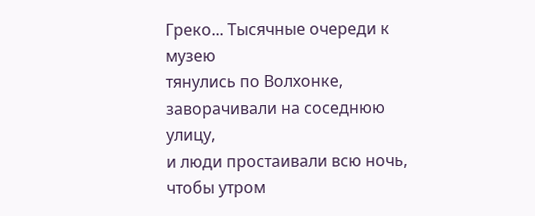Греко... Тысячные очереди к музею
тянулись по Волхонке, заворачивали на соседнюю улицу,
и люди простаивали всю ночь, чтобы утром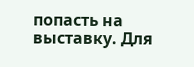попасть на
выставку. Для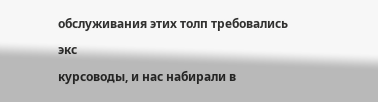обслуживания этих толп требовались экс
курсоводы, и нас набирали в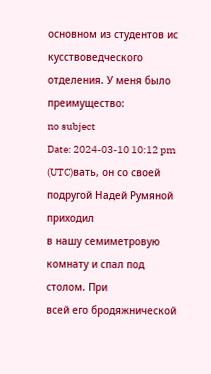основном из студентов ис
кусствоведческого отделения. У меня было преимущество:
no subject
Date: 2024-03-10 10:12 pm (UTC)вать, он со своей подругой Надей Румяной приходил
в нашу семиметровую комнату и спал под столом. При
всей его бродяжнической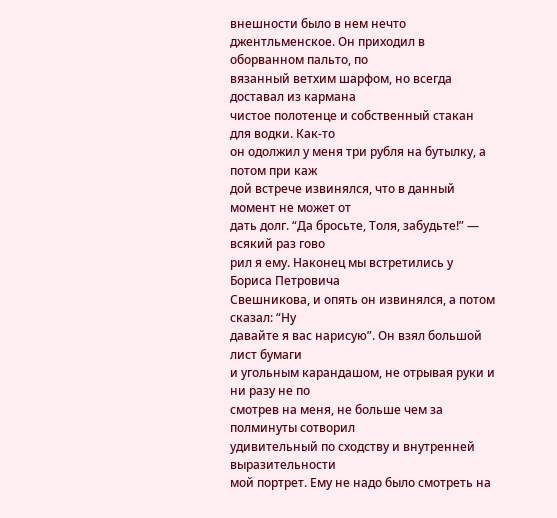внешности было в нем нечто
джентльменское. Он приходил в оборванном пальто, по
вязанный ветхим шарфом, но всегда доставал из кармана
чистое полотенце и собственный стакан для водки. Как-то
он одолжил у меня три рубля на бутылку, а потом при каж
дой встрече извинялся, что в данный момент не может от
дать долг. “Да бросьте, Толя, забудьте!” — всякий раз гово
рил я ему. Наконец мы встретились у Бориса Петровича
Свешникова, и опять он извинялся, а потом сказал: “Ну
давайте я вас нарисую”. Он взял большой лист бумаги
и угольным карандашом, не отрывая руки и ни разу не по
смотрев на меня, не больше чем за полминуты сотворил
удивительный по сходству и внутренней выразительности
мой портрет. Ему не надо было смотреть на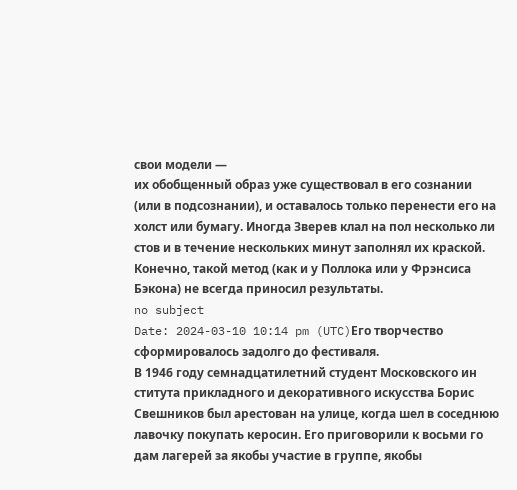свои модели —
их обобщенный образ уже существовал в его сознании
(или в подсознании), и оставалось только перенести его на
холст или бумагу. Иногда Зверев клал на пол несколько ли
стов и в течение нескольких минут заполнял их краской.
Конечно, такой метод (как и у Поллока или у Фрэнсиса
Бэкона) не всегда приносил результаты.
no subject
Date: 2024-03-10 10:14 pm (UTC)Его творчество сформировалось задолго до фестиваля.
В 1946 году семнадцатилетний студент Московского ин
ститута прикладного и декоративного искусства Борис
Свешников был арестован на улице, когда шел в соседнюю
лавочку покупать керосин. Его приговорили к восьми го
дам лагерей за якобы участие в группе, якобы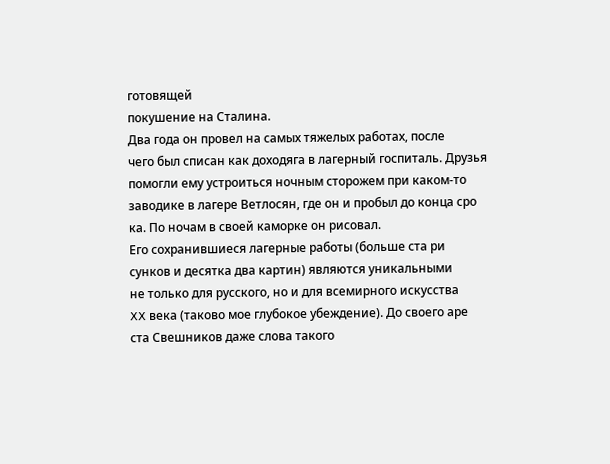готовящей
покушение на Сталина.
Два года он провел на самых тяжелых работах, после
чего был списан как доходяга в лагерный госпиталь. Друзья
помогли ему устроиться ночным сторожем при каком-то
заводике в лагере Ветлосян, где он и пробыл до конца сро
ка. По ночам в своей каморке он рисовал.
Его сохранившиеся лагерные работы (больше ста ри
сунков и десятка два картин) являются уникальными
не только для русского, но и для всемирного искусства
XX века (таково мое глубокое убеждение). До своего аре
ста Свешников даже слова такого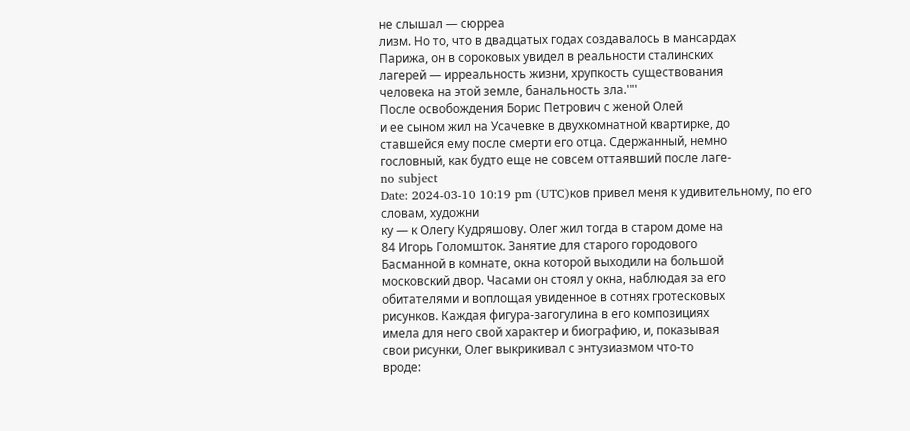не слышал — сюрреа
лизм. Но то, что в двадцатых годах создавалось в мансардах
Парижа, он в сороковых увидел в реальности сталинских
лагерей — ирреальность жизни, хрупкость существования
человека на этой земле, банальность зла.'"'
После освобождения Борис Петрович с женой Олей
и ее сыном жил на Усачевке в двухкомнатной квартирке, до
ставшейся ему после смерти его отца. Сдержанный, немно
гословный, как будто еще не совсем оттаявший после лаге-
no subject
Date: 2024-03-10 10:19 pm (UTC)ков привел меня к удивительному, по его словам, художни
ку — к Олегу Кудряшову. Олег жил тогда в старом доме на
84 Игорь Голомшток. Занятие для старого городового
Басманной в комнате, окна которой выходили на большой
московский двор. Часами он стоял у окна, наблюдая за его
обитателями и воплощая увиденное в сотнях гротесковых
рисунков. Каждая фигура-загогулина в его композициях
имела для него свой характер и биографию, и, показывая
свои рисунки, Олег выкрикивал с энтузиазмом что-то
вроде: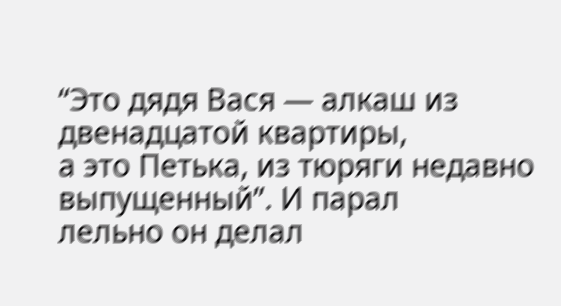“Это дядя Вася — алкаш из двенадцатой квартиры,
а это Петька, из тюряги недавно выпущенный”. И парал
лельно он делал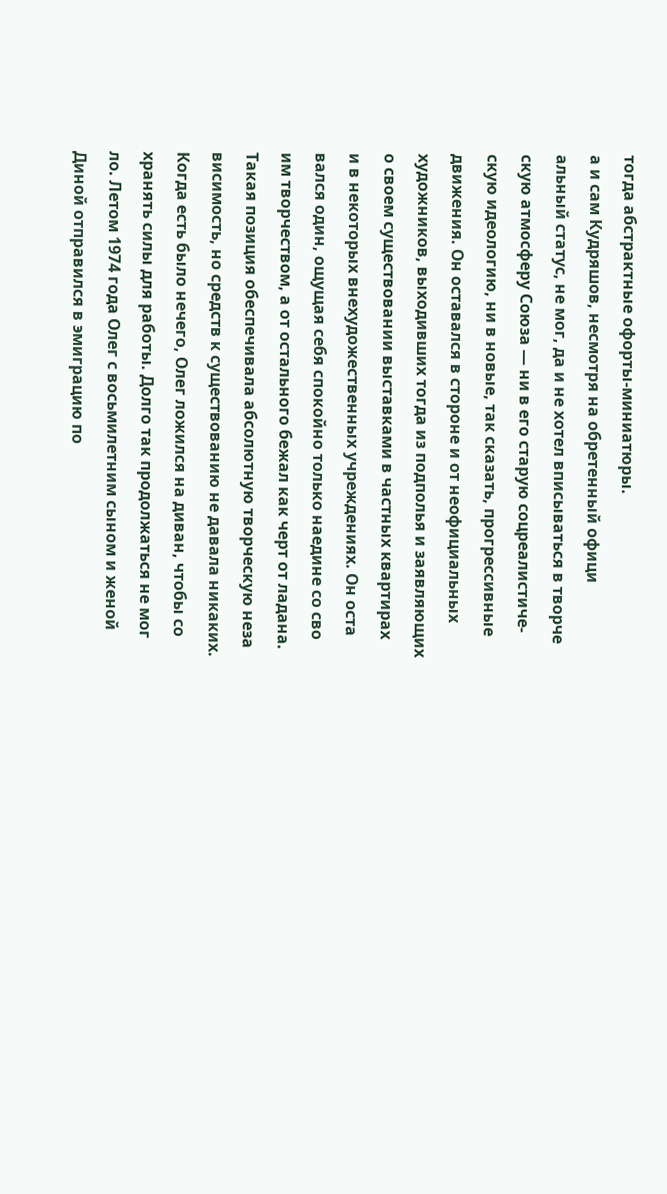тогда абстрактные офорты-миниатюры.
а и сам Кудряшов, несмотря на обретенный офици
альный статус, не мог, да и не хотел вписываться в творче
скую атмосферу Союза — ни в его старую соцреалистиче-
скую идеологию, ни в новые, так сказать, прогрессивные
движения. Он оставался в стороне и от неофициальных
художников, выходивших тогда из подполья и заявляющих
о своем существовании выставками в частных квартирах
и в некоторых внехудожественных учреждениях. Он оста
вался один, ощущая себя спокойно только наедине со сво
им творчеством, а от остального бежал как черт от ладана.
Такая позиция обеспечивала абсолютную творческую неза
висимость, но средств к существованию не давала никаких.
Когда есть было нечего, Олег ложился на диван, чтобы со
хранять силы для работы. Долго так продолжаться не мог
ло. Летом 1974 года Олег с восьмилетним сыном и женой
Диной отправился в эмиграцию по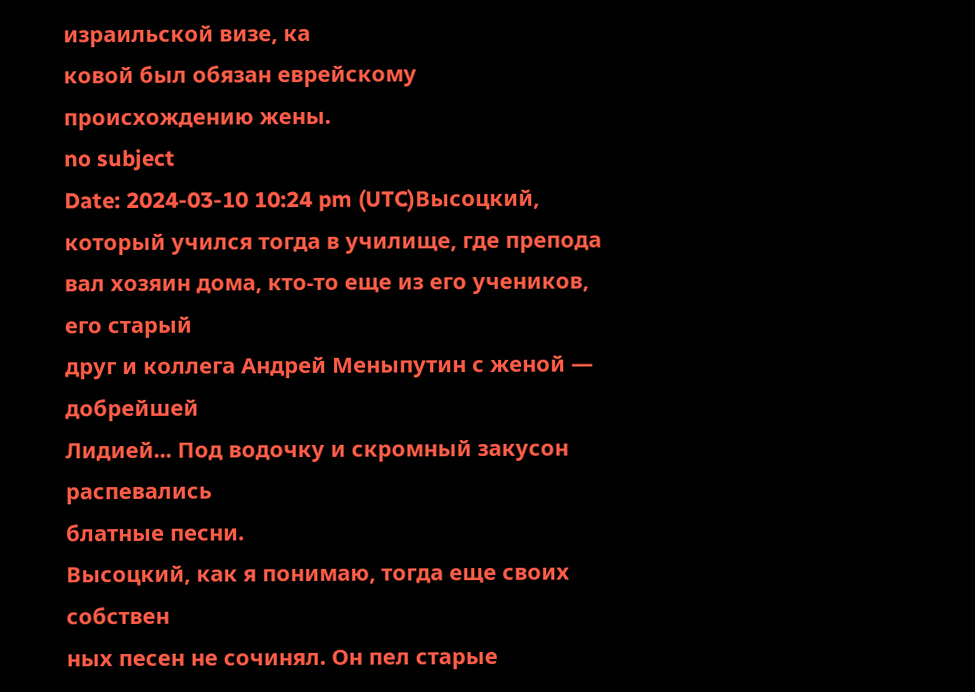израильской визе, ка
ковой был обязан еврейскому происхождению жены.
no subject
Date: 2024-03-10 10:24 pm (UTC)Высоцкий, который учился тогда в училище, где препода
вал хозяин дома, кто-то еще из его учеников, его старый
друг и коллега Андрей Меныпутин с женой — добрейшей
Лидией... Под водочку и скромный закусон распевались
блатные песни.
Высоцкий, как я понимаю, тогда еще своих собствен
ных песен не сочинял. Он пел старые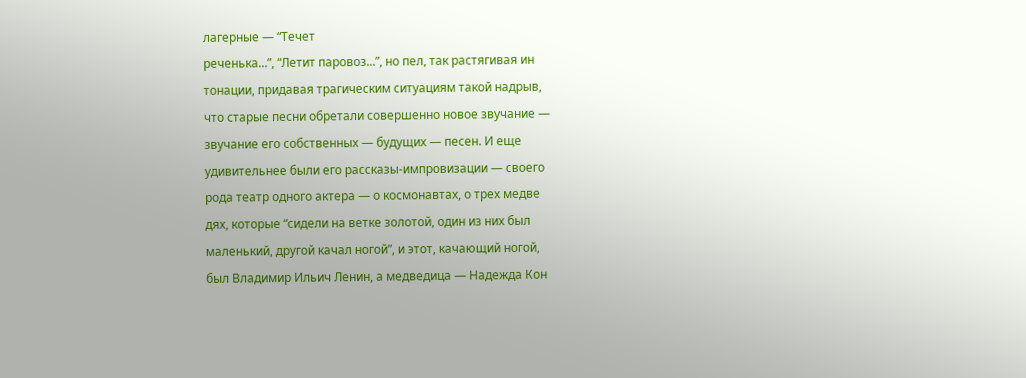лагерные — “Течет
реченька...”, “Летит паровоз...”, но пел, так растягивая ин
тонации, придавая трагическим ситуациям такой надрыв,
что старые песни обретали совершенно новое звучание —
звучание его собственных — будущих — песен. И еще
удивительнее были его рассказы-импровизации — своего
рода театр одного актера — о космонавтах, о трех медве
дях, которые “сидели на ветке золотой, один из них был
маленький, другой качал ногой”, и этот, качающий ногой,
был Владимир Ильич Ленин, а медведица — Надежда Кон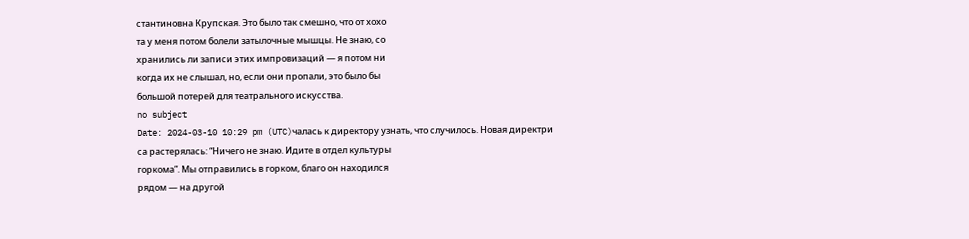стантиновна Крупская. Это было так смешно, что от хохо
та у меня потом болели затылочные мышцы. Не знаю, со
хранились ли записи этих импровизаций — я потом ни
когда их не слышал, но, если они пропали, это было бы
большой потерей для театрального искусства.
no subject
Date: 2024-03-10 10:29 pm (UTC)чалась к директору узнать, что случилось. Новая директри
са растерялась: “Ничего не знаю. Идите в отдел культуры
горкома”. Мы отправились в горком, благо он находился
рядом — на другой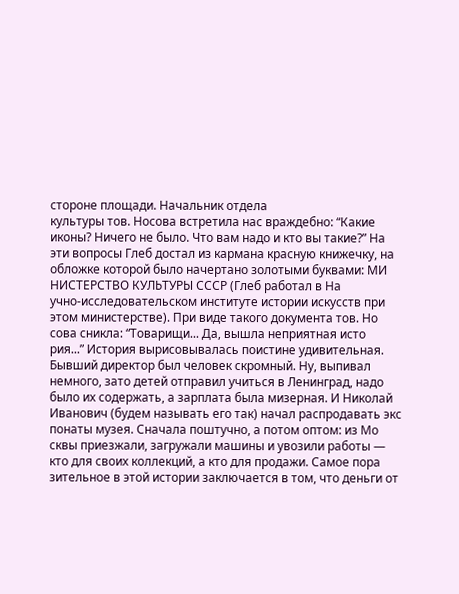стороне площади. Начальник отдела
культуры тов. Носова встретила нас враждебно: “Какие
иконы? Ничего не было. Что вам надо и кто вы такие?” На
эти вопросы Глеб достал из кармана красную книжечку, на
обложке которой было начертано золотыми буквами: МИ
НИСТЕРСТВО КУЛЬТУРЫ СССР (Глеб работал в На
учно-исследовательском институте истории искусств при
этом министерстве). При виде такого документа тов. Но
сова сникла: “Товарищи... Да, вышла неприятная исто
рия...” История вырисовывалась поистине удивительная.
Бывший директор был человек скромный. Ну, выпивал
немного, зато детей отправил учиться в Ленинград, надо
было их содержать, а зарплата была мизерная. И Николай
Иванович (будем называть его так) начал распродавать экс
понаты музея. Сначала поштучно, а потом оптом: из Мо
сквы приезжали, загружали машины и увозили работы —
кто для своих коллекций, а кто для продажи. Самое пора
зительное в этой истории заключается в том, что деньги от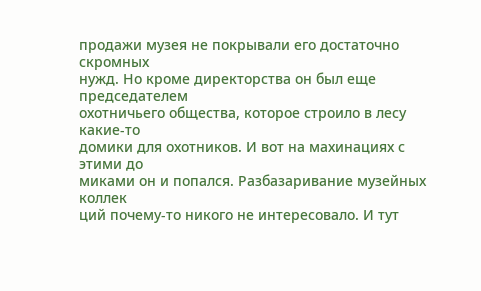продажи музея не покрывали его достаточно скромных
нужд. Но кроме директорства он был еще председателем
охотничьего общества, которое строило в лесу какие-то
домики для охотников. И вот на махинациях с этими до
миками он и попался. Разбазаривание музейных коллек
ций почему-то никого не интересовало. И тут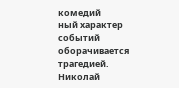комедий
ный характер событий оборачивается трагедией. Николай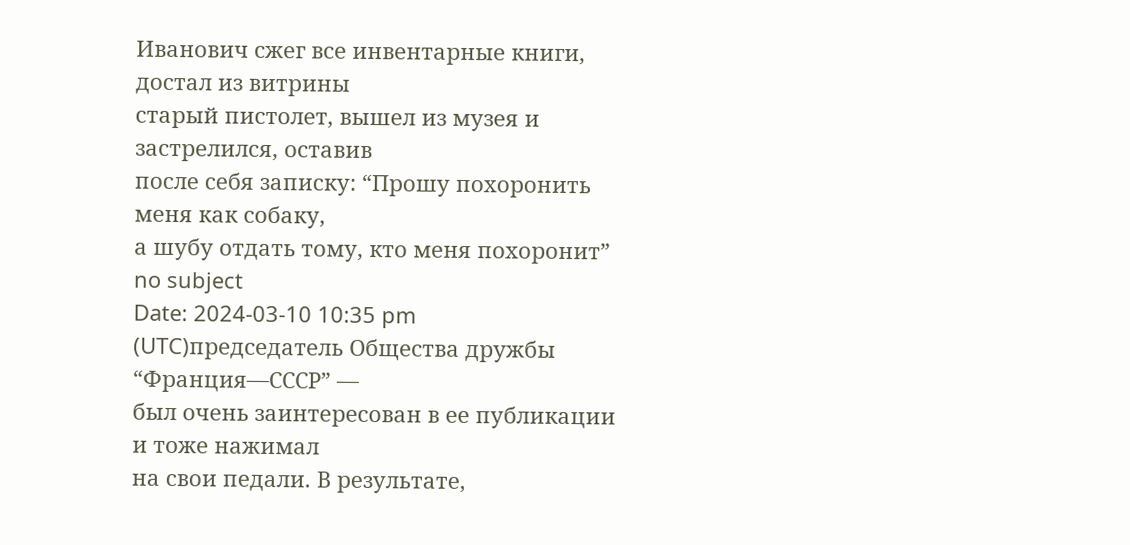Иванович сжег все инвентарные книги, достал из витрины
старый пистолет, вышел из музея и застрелился, оставив
после себя записку: “Прошу похоронить меня как собаку,
а шубу отдать тому, кто меня похоронит”
no subject
Date: 2024-03-10 10:35 pm (UTC)председатель Общества дружбы “Франция—СССР” —
был очень заинтересован в ее публикации и тоже нажимал
на свои педали. В результате,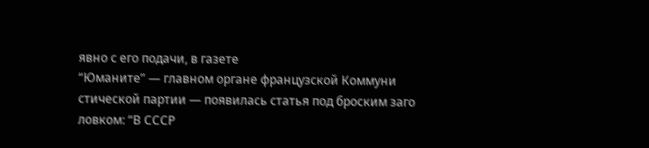явно с его подачи, в газете
“Юманите” — главном органе французской Коммуни
стической партии — появилась статья под броским заго
ловком: “В СССР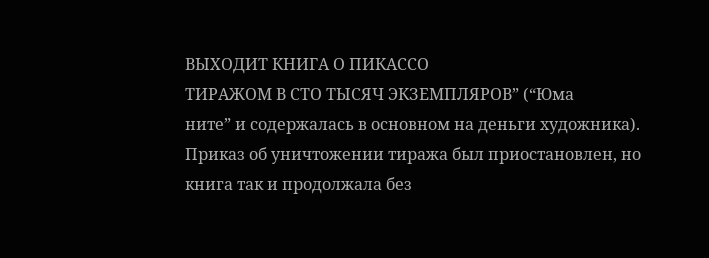ВЫХОДИТ КНИГА О ПИКАССО
ТИРАЖОМ В СТО ТЫСЯЧ ЭКЗЕМПЛЯРОВ” (“Юма
ните” и содержалась в основном на деньги художника).
Приказ об уничтожении тиража был приостановлен, но
книга так и продолжала без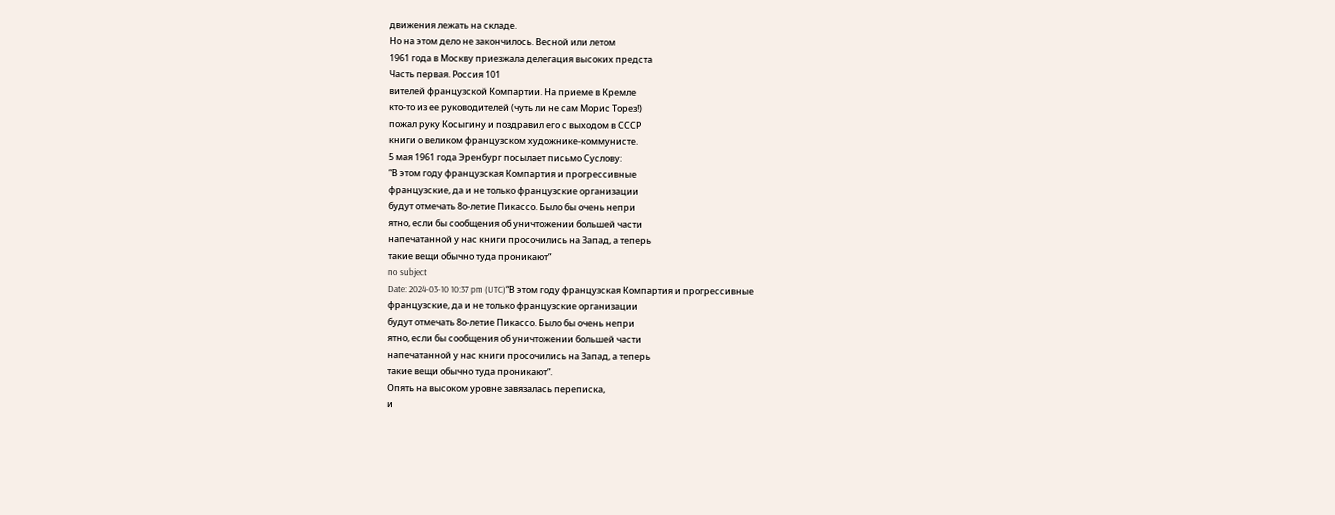движения лежать на складе.
Но на этом дело не закончилось. Весной или летом
1961 года в Москву приезжала делегация высоких предста
Часть первая. Россия 101
вителей французской Компартии. На приеме в Кремле
кто-то из ее руководителей (чуть ли не сам Морис Торез!)
пожал руку Косыгину и поздравил его с выходом в СССР
книги о великом французском художнике-коммунисте.
5 мая 1961 года Эренбург посылает письмо Суслову:
“В этом году французская Компартия и прогрессивные
французские, да и не только французские организации
будут отмечать 8о-летие Пикассо. Было бы очень непри
ятно, если бы сообщения об уничтожении большей части
напечатанной у нас книги просочились на Запад, а теперь
такие вещи обычно туда проникают”
no subject
Date: 2024-03-10 10:37 pm (UTC)“В этом году французская Компартия и прогрессивные
французские, да и не только французские организации
будут отмечать 8о-летие Пикассо. Было бы очень непри
ятно, если бы сообщения об уничтожении большей части
напечатанной у нас книги просочились на Запад, а теперь
такие вещи обычно туда проникают”.
Опять на высоком уровне завязалась переписка,
и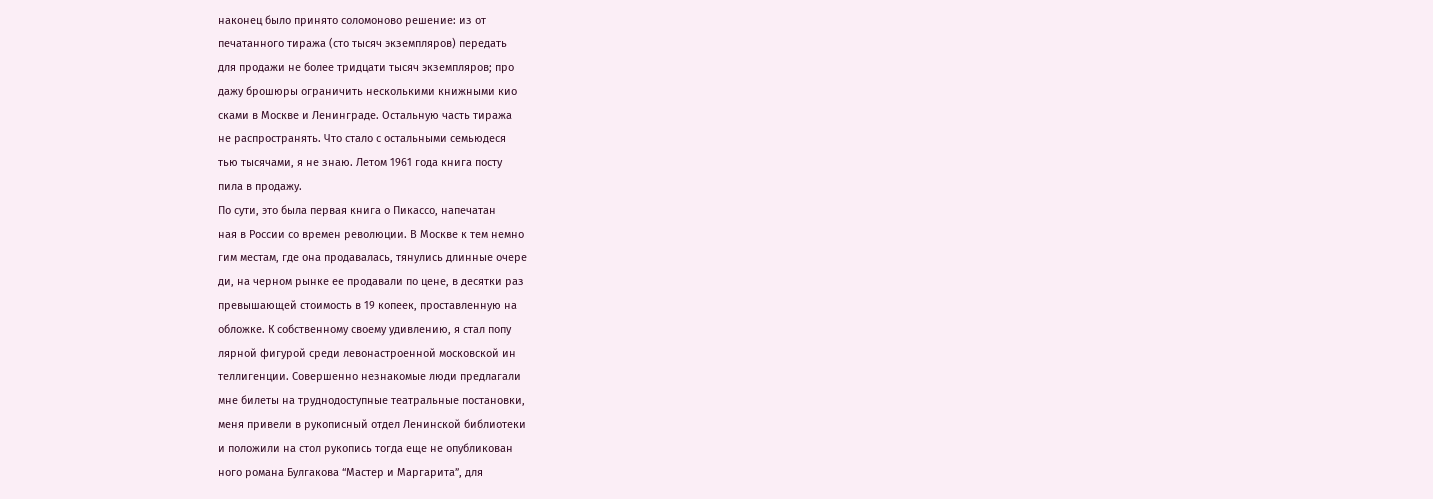наконец было принято соломоново решение: из от
печатанного тиража (сто тысяч экземпляров) передать
для продажи не более тридцати тысяч экземпляров; про
дажу брошюры ограничить несколькими книжными кио
сками в Москве и Ленинграде. Остальную часть тиража
не распространять. Что стало с остальными семьюдеся
тью тысячами, я не знаю. Летом 1961 года книга посту
пила в продажу.
По сути, это была первая книга о Пикассо, напечатан
ная в России со времен революции. В Москве к тем немно
гим местам, где она продавалась, тянулись длинные очере
ди, на черном рынке ее продавали по цене, в десятки раз
превышающей стоимость в 19 копеек, проставленную на
обложке. К собственному своему удивлению, я стал попу
лярной фигурой среди левонастроенной московской ин
теллигенции. Совершенно незнакомые люди предлагали
мне билеты на труднодоступные театральные постановки,
меня привели в рукописный отдел Ленинской библиотеки
и положили на стол рукопись тогда еще не опубликован
ного романа Булгакова “Мастер и Маргарита”, для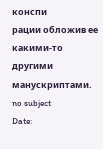конспи
рации обложив ее какими-то другими манускриптами.
no subject
Date: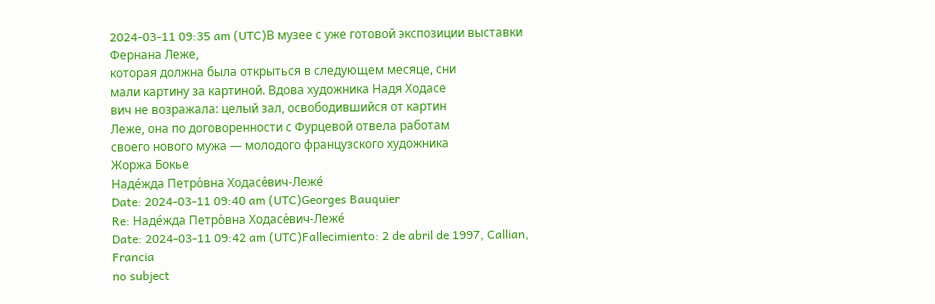2024-03-11 09:35 am (UTC)В музее с уже готовой экспозиции выставки Фернана Леже,
которая должна была открыться в следующем месяце, сни
мали картину за картиной. Вдова художника Надя Ходасе
вич не возражала: целый зал, освободившийся от картин
Леже, она по договоренности с Фурцевой отвела работам
своего нового мужа — молодого французского художника
Жоржа Бокье
Наде́жда Петро́вна Ходасе́вич-Леже́
Date: 2024-03-11 09:40 am (UTC)Georges Bauquier
Re: Наде́жда Петро́вна Ходасе́вич-Леже́
Date: 2024-03-11 09:42 am (UTC)Fallecimiento: 2 de abril de 1997, Callian, Francia
no subject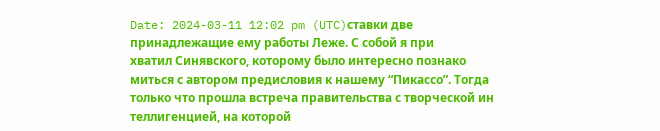Date: 2024-03-11 12:02 pm (UTC)ставки две принадлежащие ему работы Леже. С собой я при
хватил Синявского, которому было интересно познако
миться с автором предисловия к нашему “Пикассо”. Тогда
только что прошла встреча правительства с творческой ин
теллигенцией, на которой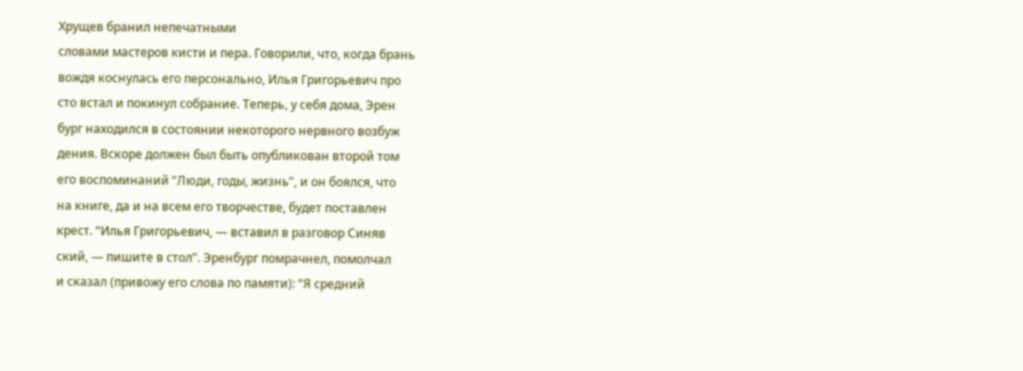Хрущев бранил непечатными
словами мастеров кисти и пера. Говорили, что, когда брань
вождя коснулась его персонально, Илья Григорьевич про
сто встал и покинул собрание. Теперь, у себя дома, Эрен
бург находился в состоянии некоторого нервного возбуж
дения. Вскоре должен был быть опубликован второй том
его воспоминаний “Люди, годы, жизнь”, и он боялся, что
на книге, да и на всем его творчестве, будет поставлен
крест. “Илья Григорьевич, — вставил в разговор Синяв
ский, — пишите в стол”. Эренбург помрачнел, помолчал
и сказал (привожу его слова по памяти): “Я средний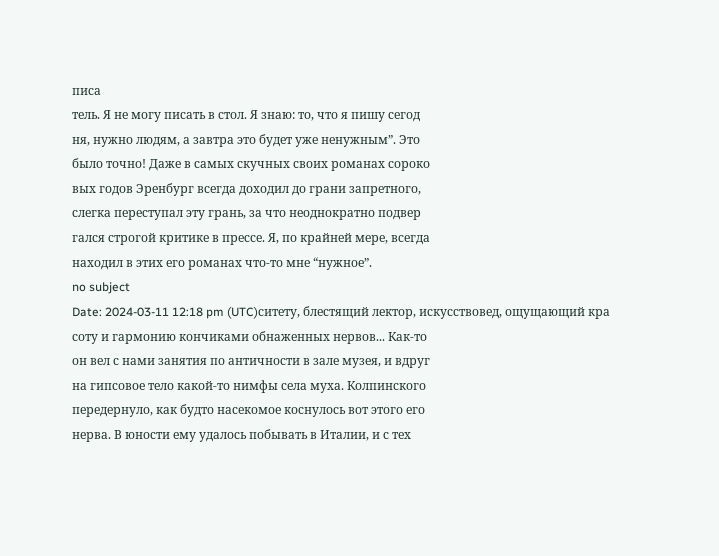писа
тель. Я не могу писать в стол. Я знаю: то, что я пишу сегод
ня, нужно людям, а завтра это будет уже ненужным”. Это
было точно! Даже в самых скучных своих романах сороко
вых годов Эренбург всегда доходил до грани запретного,
слегка переступал эту грань, за что неоднократно подвер
гался строгой критике в прессе. Я, по крайней мере, всегда
находил в этих его романах что-то мне “нужное”.
no subject
Date: 2024-03-11 12:18 pm (UTC)ситету, блестящий лектор, искусствовед, ощущающий кра
соту и гармонию кончиками обнаженных нервов... Как-то
он вел с нами занятия по античности в зале музея, и вдруг
на гипсовое тело какой-то нимфы села муха. Колпинского
передернуло, как будто насекомое коснулось вот этого его
нерва. В юности ему удалось побывать в Италии, и с тех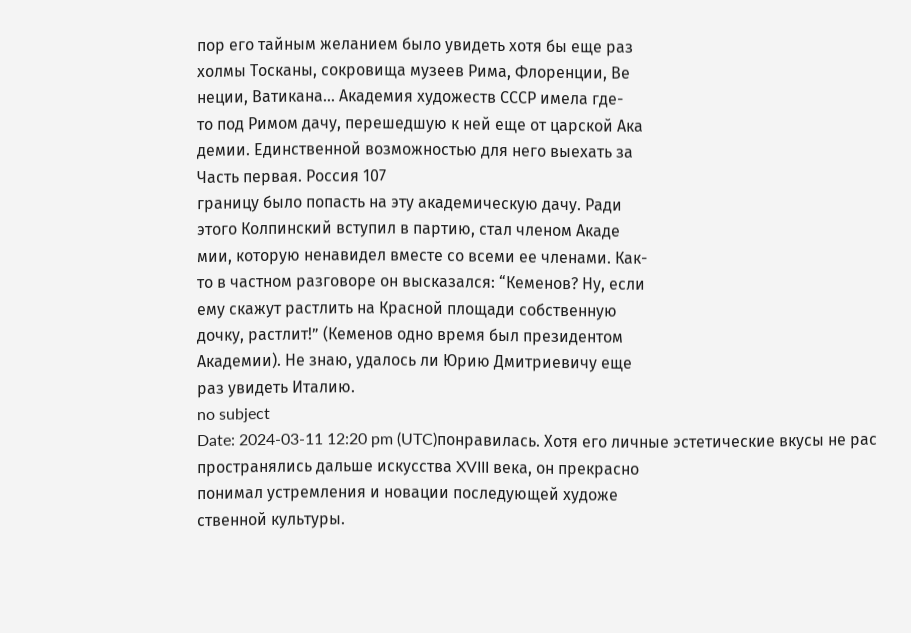пор его тайным желанием было увидеть хотя бы еще раз
холмы Тосканы, сокровища музеев Рима, Флоренции, Ве
неции, Ватикана... Академия художеств СССР имела где-
то под Римом дачу, перешедшую к ней еще от царской Ака
демии. Единственной возможностью для него выехать за
Часть первая. Россия 107
границу было попасть на эту академическую дачу. Ради
этого Колпинский вступил в партию, стал членом Акаде
мии, которую ненавидел вместе со всеми ее членами. Как-
то в частном разговоре он высказался: “Кеменов? Ну, если
ему скажут растлить на Красной площади собственную
дочку, растлит!” (Кеменов одно время был президентом
Академии). Не знаю, удалось ли Юрию Дмитриевичу еще
раз увидеть Италию.
no subject
Date: 2024-03-11 12:20 pm (UTC)понравилась. Хотя его личные эстетические вкусы не рас
пространялись дальше искусства XVIII века, он прекрасно
понимал устремления и новации последующей художе
ственной культуры.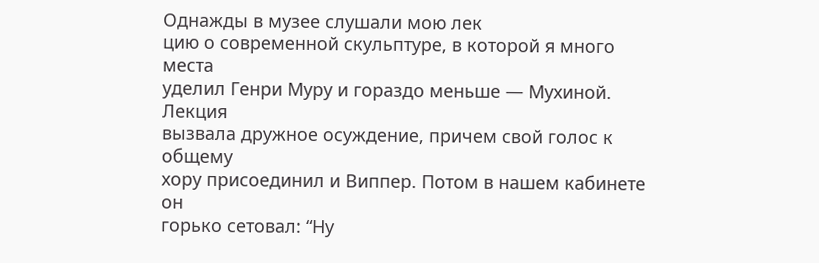Однажды в музее слушали мою лек
цию о современной скульптуре, в которой я много места
уделил Генри Муру и гораздо меньше — Мухиной. Лекция
вызвала дружное осуждение, причем свой голос к общему
хору присоединил и Виппер. Потом в нашем кабинете он
горько сетовал: “Ну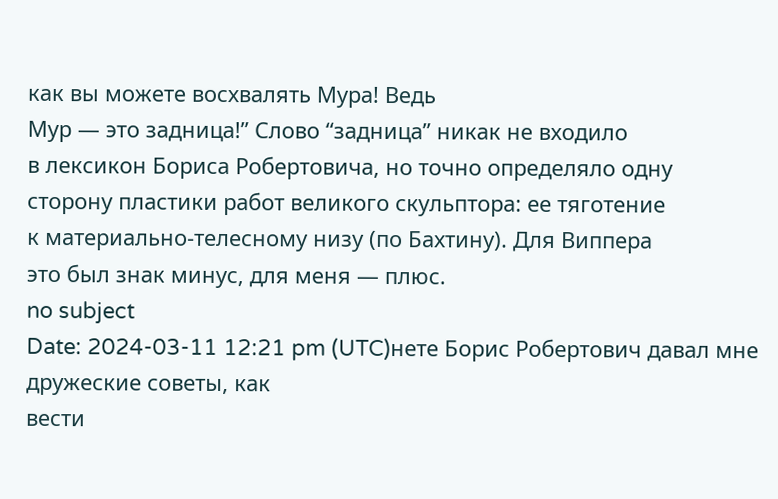как вы можете восхвалять Мура! Ведь
Мур — это задница!” Слово “задница” никак не входило
в лексикон Бориса Робертовича, но точно определяло одну
сторону пластики работ великого скульптора: ее тяготение
к материально-телесному низу (по Бахтину). Для Виппера
это был знак минус, для меня — плюс.
no subject
Date: 2024-03-11 12:21 pm (UTC)нете Борис Робертович давал мне дружеские советы, как
вести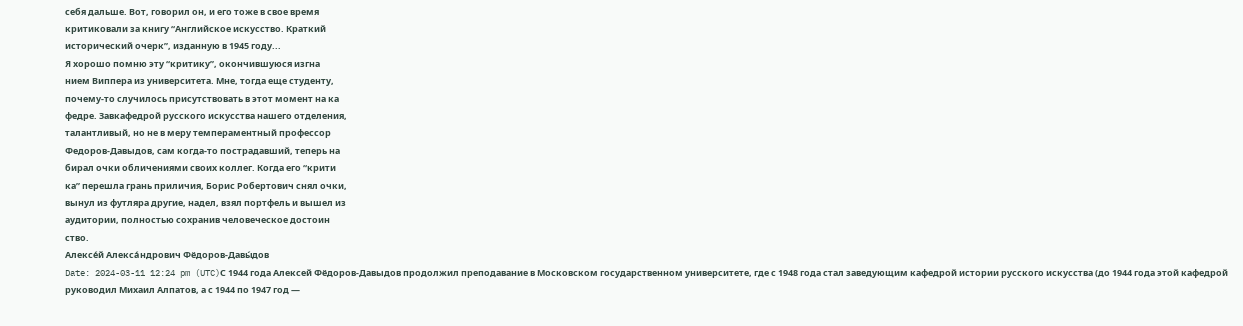себя дальше. Вот, говорил он, и его тоже в свое время
критиковали за книгу “Английское искусство. Краткий
исторический очерк”, изданную в 1945 году...
Я хорошо помню эту “критику”, окончившуюся изгна
нием Виппера из университета. Мне, тогда еще студенту,
почему-то случилось присутствовать в этот момент на ка
федре. Завкафедрой русского искусства нашего отделения,
талантливый, но не в меру темпераментный профессор
Федоров-Давыдов, сам когда-то пострадавший, теперь на
бирал очки обличениями своих коллег. Когда его “крити
ка” перешла грань приличия, Борис Робертович снял очки,
вынул из футляра другие, надел, взял портфель и вышел из
аудитории, полностью сохранив человеческое достоин
ство.
Алексе́й Алекса́ндрович Фёдоров-Давы́дов
Date: 2024-03-11 12:24 pm (UTC)С 1944 года Алексей Фёдоров-Давыдов продолжил преподавание в Московском государственном университете, где с 1948 года стал заведующим кафедрой истории русского искусства (до 1944 года этой кафедрой руководил Михаил Алпатов, а с 1944 по 1947 год —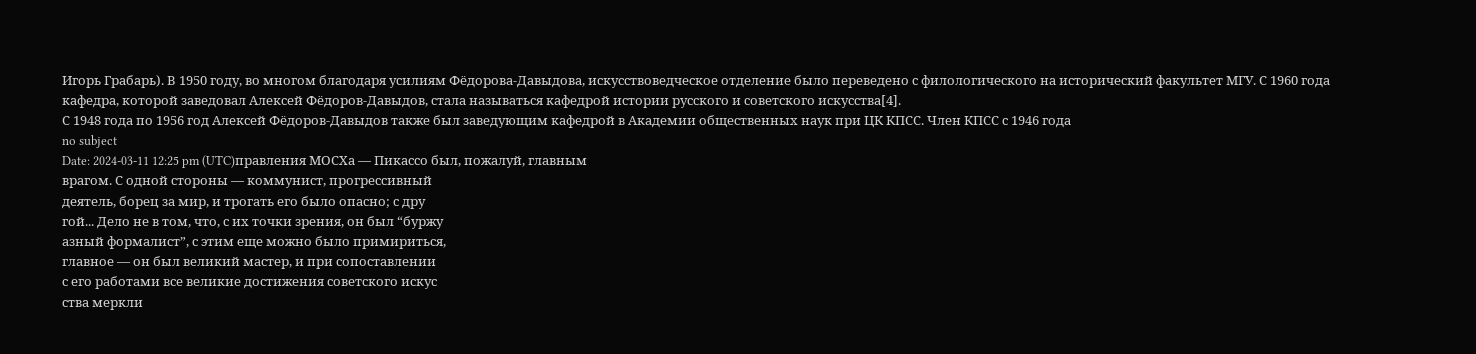Игорь Грабарь). В 1950 году, во многом благодаря усилиям Фёдорова-Давыдова, искусствоведческое отделение было переведено с филологического на исторический факультет МГУ. С 1960 года кафедра, которой заведовал Алексей Фёдоров-Давыдов, стала называться кафедрой истории русского и советского искусства[4].
С 1948 года по 1956 год Алексей Фёдоров-Давыдов также был заведующим кафедрой в Академии общественных наук при ЦК КПСС. Член КПСС с 1946 года
no subject
Date: 2024-03-11 12:25 pm (UTC)правления МОСХа — Пикассо был, пожалуй, главным
врагом. С одной стороны — коммунист, прогрессивный
деятель, борец за мир, и трогать его было опасно; с дру
гой... Дело не в том, что, с их точки зрения, он был “буржу
азный формалист”, с этим еще можно было примириться,
главное — он был великий мастер, и при сопоставлении
с его работами все великие достижения советского искус
ства меркли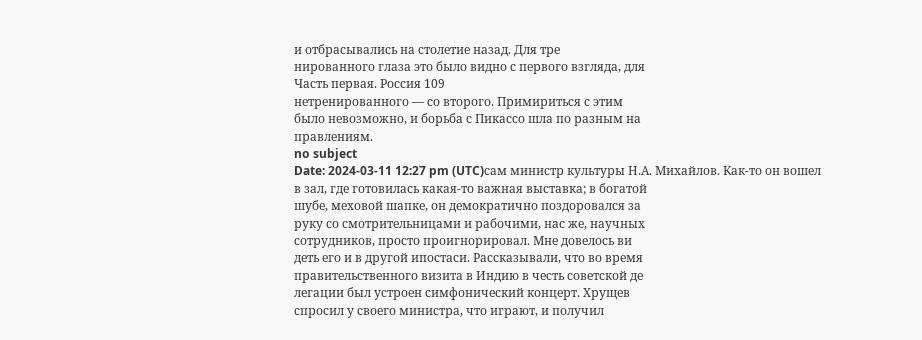и отбрасывались на столетие назад. Для тре
нированного глаза это было видно с первого взгляда, для
Часть первая. Россия 109
нетренированного — со второго. Примириться с этим
было невозможно, и борьба с Пикассо шла по разным на
правлениям.
no subject
Date: 2024-03-11 12:27 pm (UTC)сам министр культуры Н.А. Михайлов. Как-то он вошел
в зал, где готовилась какая-то важная выставка; в богатой
шубе, меховой шапке, он демократично поздоровался за
руку со смотрительницами и рабочими, нас же, научных
сотрудников, просто проигнорировал. Мне довелось ви
деть его и в другой ипостаси. Рассказывали, что во время
правительственного визита в Индию в честь советской де
легации был устроен симфонический концерт. Хрущев
спросил у своего министра, что играют, и получил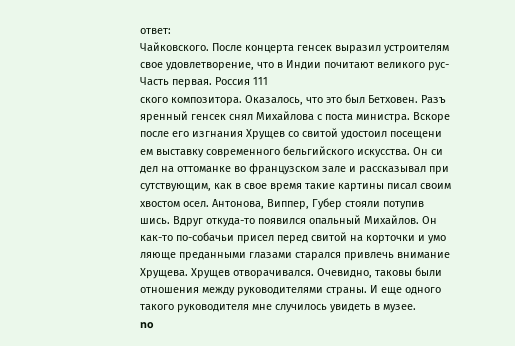ответ:
Чайковского. После концерта генсек выразил устроителям
свое удовлетворение, что в Индии почитают великого рус-
Часть первая. Россия 111
ского композитора. Оказалось, что это был Бетховен. Разъ
яренный генсек снял Михайлова с поста министра. Вскоре
после его изгнания Хрущев со свитой удостоил посещени
ем выставку современного бельгийского искусства. Он си
дел на оттоманке во французском зале и рассказывал при
сутствующим, как в свое время такие картины писал своим
хвостом осел. Антонова, Виппер, Губер стояли потупив
шись. Вдруг откуда-то появился опальный Михайлов. Он
как-то по-собачьи присел перед свитой на корточки и умо
ляюще преданными глазами старался привлечь внимание
Хрущева. Хрущев отворачивался. Очевидно, таковы были
отношения между руководителями страны. И еще одного
такого руководителя мне случилось увидеть в музее.
no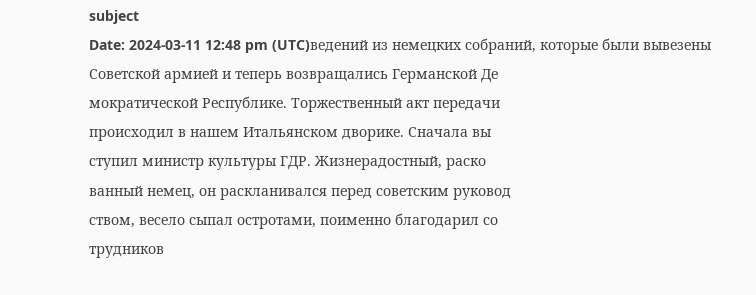subject
Date: 2024-03-11 12:48 pm (UTC)ведений из немецких собраний, которые были вывезены
Советской армией и теперь возвращались Германской Де
мократической Республике. Торжественный акт передачи
происходил в нашем Итальянском дворике. Сначала вы
ступил министр культуры ГДР. Жизнерадостный, раско
ванный немец, он раскланивался перед советским руковод
ством, весело сыпал остротами, поименно благодарил со
трудников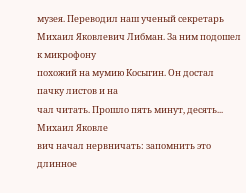музея. Переводил наш ученый секретарь
Михаил Яковлевич Либман. За ним подошел к микрофону
похожий на мумию Косыгин. Он достал пачку листов и на
чал читать. Прошло пять минут, десять... Михаил Яковле
вич начал нервничать: запомнить это длинное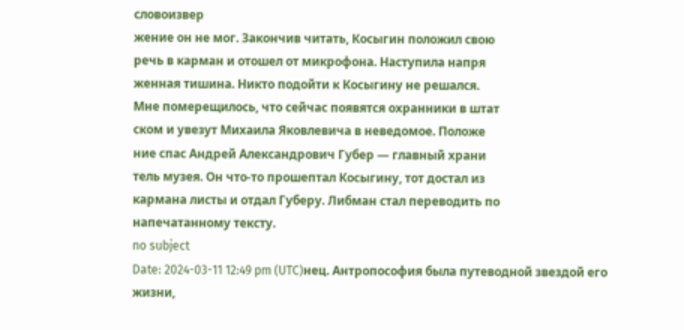словоизвер
жение он не мог. Закончив читать, Косыгин положил свою
речь в карман и отошел от микрофона. Наступила напря
женная тишина. Никто подойти к Косыгину не решался.
Мне померещилось, что сейчас появятся охранники в штат
ском и увезут Михаила Яковлевича в неведомое. Положе
ние спас Андрей Александрович Губер — главный храни
тель музея. Он что-то прошептал Косыгину, тот достал из
кармана листы и отдал Губеру. Либман стал переводить по
напечатанному тексту.
no subject
Date: 2024-03-11 12:49 pm (UTC)нец. Антропософия была путеводной звездой его жизни,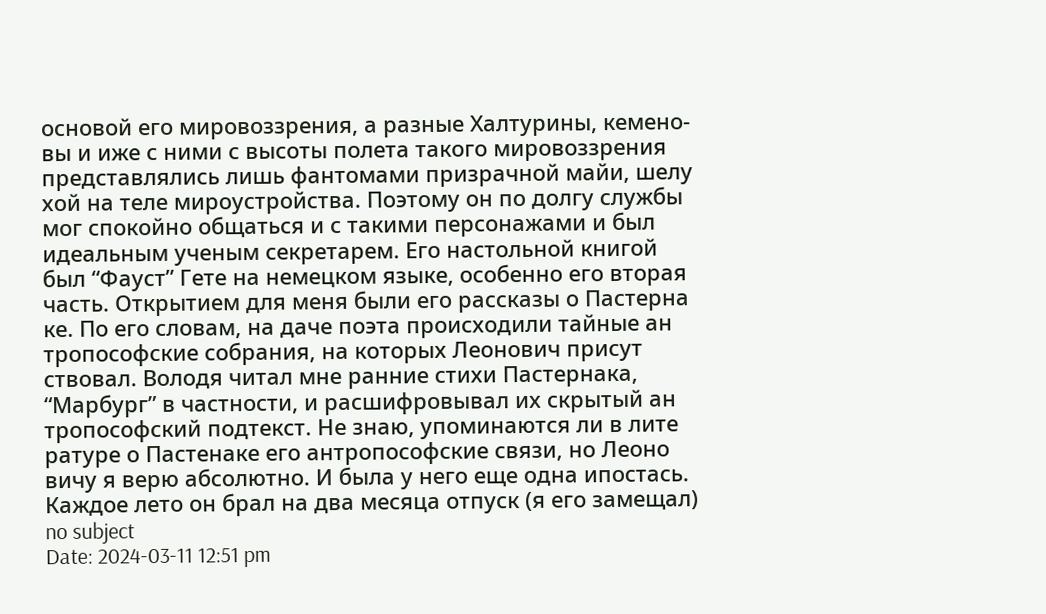основой его мировоззрения, а разные Халтурины, кемено-
вы и иже с ними с высоты полета такого мировоззрения
представлялись лишь фантомами призрачной майи, шелу
хой на теле мироустройства. Поэтому он по долгу службы
мог спокойно общаться и с такими персонажами и был
идеальным ученым секретарем. Его настольной книгой
был “Фауст” Гете на немецком языке, особенно его вторая
часть. Открытием для меня были его рассказы о Пастерна
ке. По его словам, на даче поэта происходили тайные ан
тропософские собрания, на которых Леонович присут
ствовал. Володя читал мне ранние стихи Пастернака,
“Марбург” в частности, и расшифровывал их скрытый ан
тропософский подтекст. Не знаю, упоминаются ли в лите
ратуре о Пастенаке его антропософские связи, но Леоно
вичу я верю абсолютно. И была у него еще одна ипостась.
Каждое лето он брал на два месяца отпуск (я его замещал)
no subject
Date: 2024-03-11 12:51 pm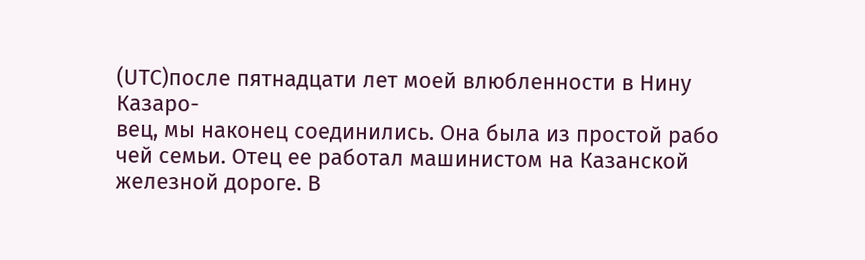(UTC)после пятнадцати лет моей влюбленности в Нину Казаро-
вец, мы наконец соединились. Она была из простой рабо
чей семьи. Отец ее работал машинистом на Казанской
железной дороге. В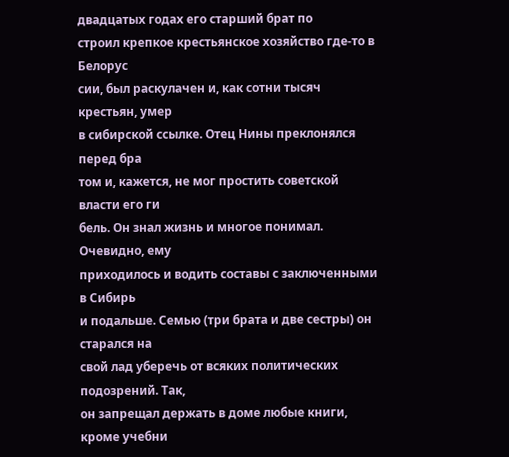двадцатых годах его старший брат по
строил крепкое крестьянское хозяйство где-то в Белорус
сии, был раскулачен и, как сотни тысяч крестьян, умер
в сибирской ссылке. Отец Нины преклонялся перед бра
том и, кажется, не мог простить советской власти его ги
бель. Он знал жизнь и многое понимал. Очевидно, ему
приходилось и водить составы с заключенными в Сибирь
и подальше. Семью (три брата и две сестры) он старался на
свой лад уберечь от всяких политических подозрений. Так,
он запрещал держать в доме любые книги, кроме учебни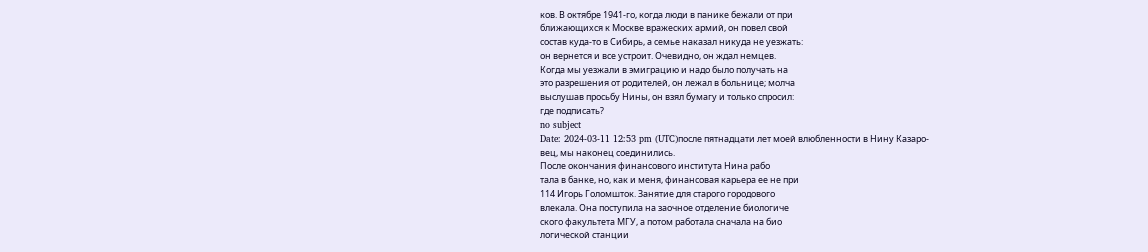ков. В октябре 1941-го, когда люди в панике бежали от при
ближающихся к Москве вражеских армий, он повел свой
состав куда-то в Сибирь, а семье наказал никуда не уезжать:
он вернется и все устроит. Очевидно, он ждал немцев.
Когда мы уезжали в эмиграцию и надо было получать на
это разрешения от родителей, он лежал в больнице; молча
выслушав просьбу Нины, он взял бумагу и только спросил:
где подписать?
no subject
Date: 2024-03-11 12:53 pm (UTC)после пятнадцати лет моей влюбленности в Нину Казаро-
вец, мы наконец соединились.
После окончания финансового института Нина рабо
тала в банке, но, как и меня, финансовая карьера ее не при
114 Игорь Голомшток. Занятие для старого городового
влекала. Она поступила на заочное отделение биологиче
ского факультета МГУ, а потом работала сначала на био
логической станции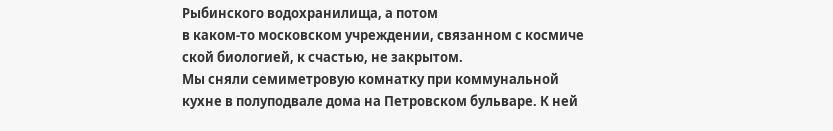Рыбинского водохранилища, а потом
в каком-то московском учреждении, связанном с космиче
ской биологией, к счастью, не закрытом.
Мы сняли семиметровую комнатку при коммунальной
кухне в полуподвале дома на Петровском бульваре. К ней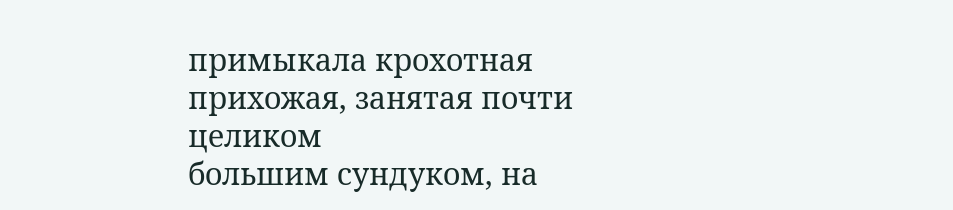примыкала крохотная прихожая, занятая почти целиком
большим сундуком, на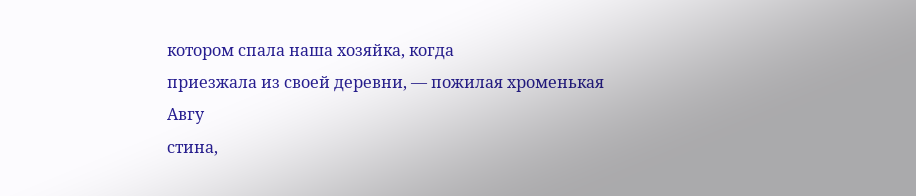котором спала наша хозяйка, когда
приезжала из своей деревни, — пожилая хроменькая Авгу
стина,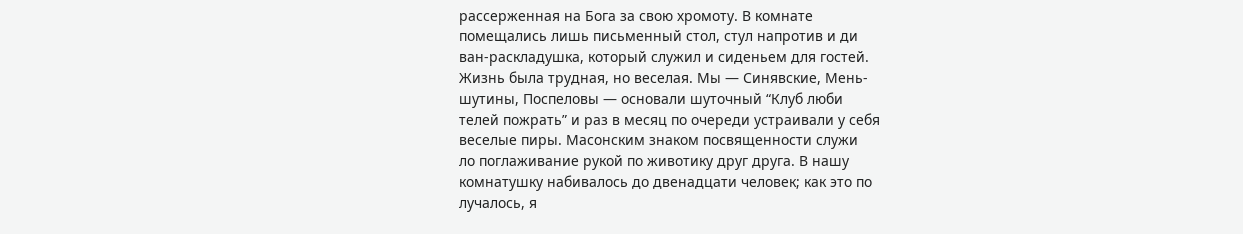рассерженная на Бога за свою хромоту. В комнате
помещались лишь письменный стол, стул напротив и ди
ван-раскладушка, который служил и сиденьем для гостей.
Жизнь была трудная, но веселая. Мы — Синявские, Мень-
шутины, Поспеловы — основали шуточный “Клуб люби
телей пожрать” и раз в месяц по очереди устраивали у себя
веселые пиры. Масонским знаком посвященности служи
ло поглаживание рукой по животику друг друга. В нашу
комнатушку набивалось до двенадцати человек; как это по
лучалось, я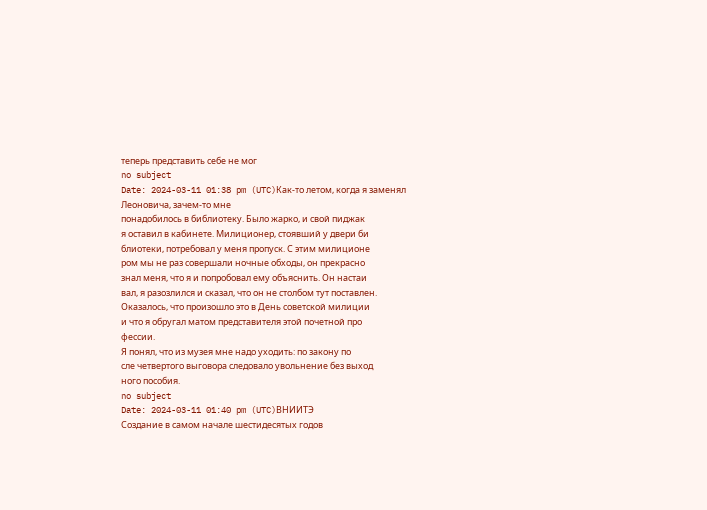теперь представить себе не мог
no subject
Date: 2024-03-11 01:38 pm (UTC)Как-то летом, когда я заменял Леоновича, зачем-то мне
понадобилось в библиотеку. Было жарко, и свой пиджак
я оставил в кабинете. Милиционер, стоявший у двери би
блиотеки, потребовал у меня пропуск. С этим милиционе
ром мы не раз совершали ночные обходы, он прекрасно
знал меня, что я и попробовал ему объяснить. Он настаи
вал, я разозлился и сказал, что он не столбом тут поставлен.
Оказалось, что произошло это в День советской милиции
и что я обругал матом представителя этой почетной про
фессии.
Я понял, что из музея мне надо уходить: по закону по
сле четвертого выговора следовало увольнение без выход
ного пособия.
no subject
Date: 2024-03-11 01:40 pm (UTC)ВНИИТЭ
Создание в самом начале шестидесятых годов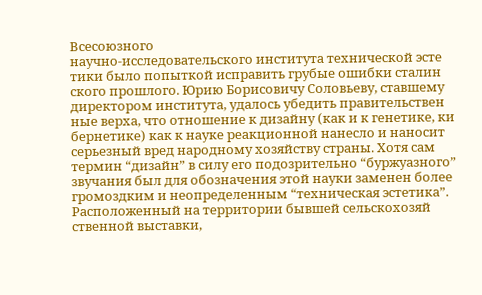Всесоюзного
научно-исследовательского института технической эсте
тики было попыткой исправить грубые ошибки сталин
ского прошлого. Юрию Борисовичу Соловьеву, ставшему
директором института, удалось убедить правительствен
ные верха, что отношение к дизайну (как и к генетике, ки
бернетике) как к науке реакционной нанесло и наносит
серьезный вред народному хозяйству страны. Хотя сам
термин “дизайн” в силу его подозрительно “буржуазного”
звучания был для обозначения этой науки заменен более
громоздким и неопределенным “техническая эстетика”.
Расположенный на территории бывшей сельскохозяй
ственной выставки,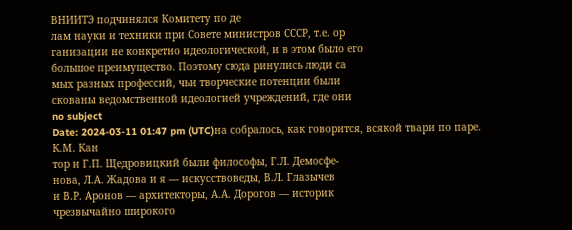ВНИИТЭ подчинялся Комитету по де
лам науки и техники при Совете министров СССР, т.е. ор
ганизации не конкретно идеологической, и в этом было его
большое преимущество. Поэтому сюда ринулись люди са
мых разных профессий, чьи творческие потенции были
скованы ведомственной идеологией учреждений, где они
no subject
Date: 2024-03-11 01:47 pm (UTC)на собралось, как говорится, всякой твари по паре. К.М. Кан
тор и Г.П. Щедровицкий были философы, Г.Л. Демосфе-
нова, Л.А. Жадова и я — искусствоведы, В.Л. Глазычев
и В.Р. Аронов — архитекторы, А.А. Дорогов — историк
чрезвычайно широкого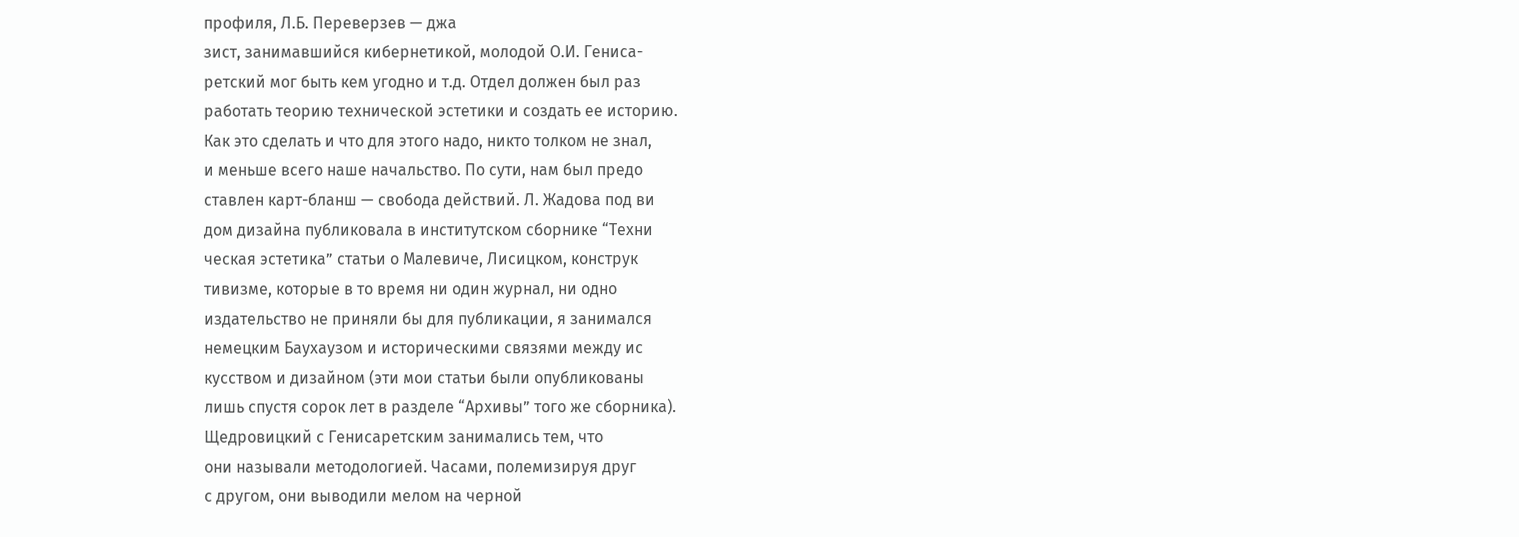профиля, Л.Б. Переверзев — джа
зист, занимавшийся кибернетикой, молодой О.И. Гениса-
ретский мог быть кем угодно и т.д. Отдел должен был раз
работать теорию технической эстетики и создать ее историю.
Как это сделать и что для этого надо, никто толком не знал,
и меньше всего наше начальство. По сути, нам был предо
ставлен карт-бланш — свобода действий. Л. Жадова под ви
дом дизайна публиковала в институтском сборнике “Техни
ческая эстетика” статьи о Малевиче, Лисицком, конструк
тивизме, которые в то время ни один журнал, ни одно
издательство не приняли бы для публикации, я занимался
немецким Баухаузом и историческими связями между ис
кусством и дизайном (эти мои статьи были опубликованы
лишь спустя сорок лет в разделе “Архивы” того же сборника).
Щедровицкий с Генисаретским занимались тем, что
они называли методологией. Часами, полемизируя друг
с другом, они выводили мелом на черной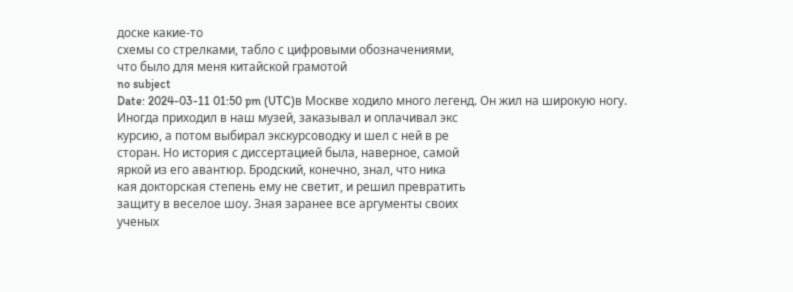доске какие-то
схемы со стрелками, табло с цифровыми обозначениями,
что было для меня китайской грамотой
no subject
Date: 2024-03-11 01:50 pm (UTC)в Москве ходило много легенд. Он жил на широкую ногу.
Иногда приходил в наш музей, заказывал и оплачивал экс
курсию, а потом выбирал экскурсоводку и шел с ней в ре
сторан. Но история с диссертацией была, наверное, самой
яркой из его авантюр. Бродский, конечно, знал, что ника
кая докторская степень ему не светит, и решил превратить
защиту в веселое шоу. Зная заранее все аргументы своих
ученых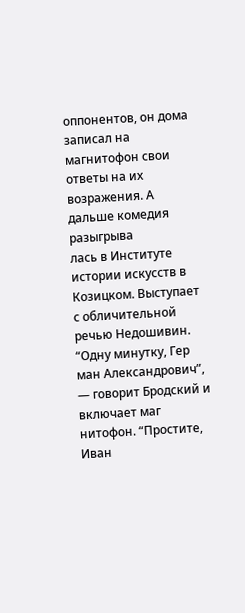оппонентов, он дома записал на магнитофон свои
ответы на их возражения. А дальше комедия разыгрыва
лась в Институте истории искусств в Козицком. Выступает
с обличительной речью Недошивин. “Одну минутку, Гер
ман Александрович”, — говорит Бродский и включает маг
нитофон. “Простите, Иван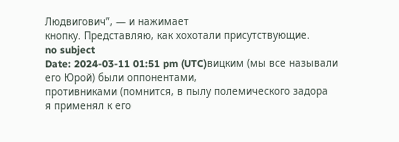Людвигович”, — и нажимает
кнопку. Представляю, как хохотали присутствующие.
no subject
Date: 2024-03-11 01:51 pm (UTC)вицким (мы все называли его Юрой) были оппонентами,
противниками (помнится, в пылу полемического задора
я применял к его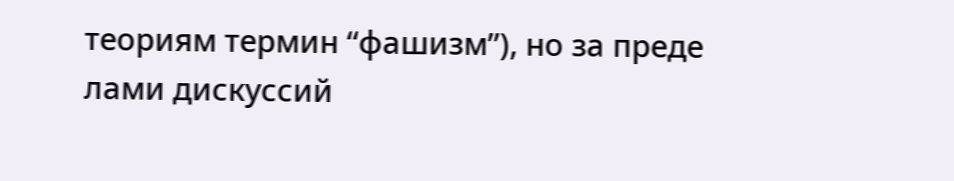теориям термин “фашизм”), но за преде
лами дискуссий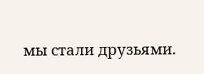мы стали друзьями.